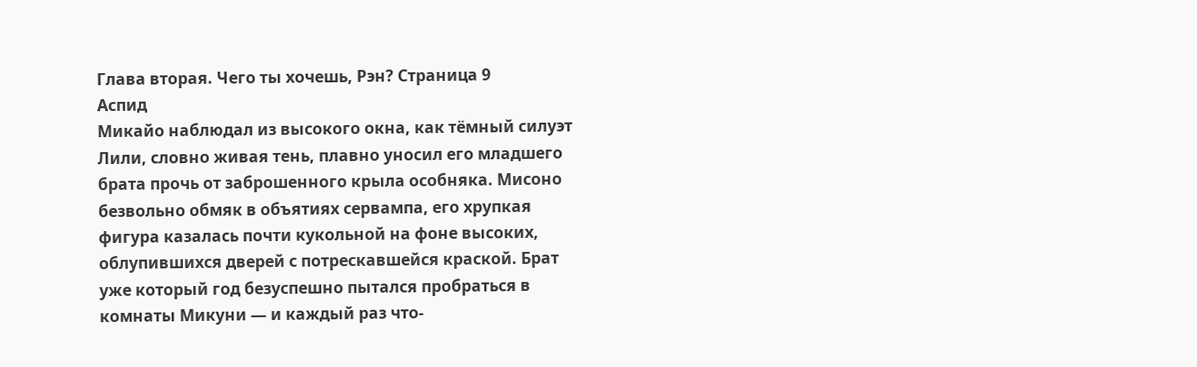Глава вторая. Чего ты хочешь, Рэн? Страница 9
Аспид
Микайо наблюдал из высокого окна, как тёмный силуэт Лили, словно живая тень, плавно уносил его младшего брата прочь от заброшенного крыла особняка. Мисоно безвольно обмяк в объятиях сервампа, его хрупкая фигура казалась почти кукольной на фоне высоких, облупившихся дверей с потрескавшейся краской. Брат уже который год безуспешно пытался пробраться в комнаты Микуни — и каждый раз что-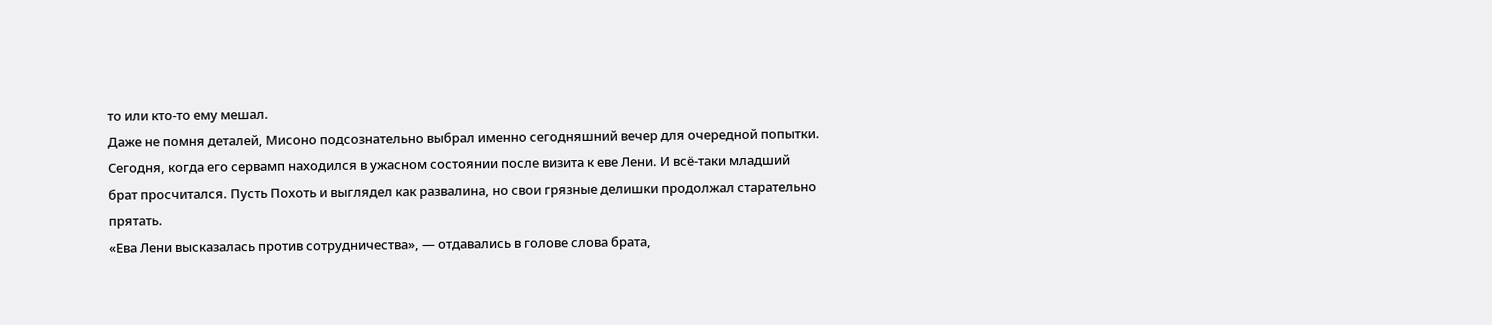то или кто-то ему мешал.
Даже не помня деталей, Мисоно подсознательно выбрал именно сегодняшний вечер для очередной попытки. Сегодня, когда его сервамп находился в ужасном состоянии после визита к еве Лени. И всё-таки младший брат просчитался. Пусть Похоть и выглядел как развалина, но свои грязные делишки продолжал старательно прятать.
«Ева Лени высказалась против сотрудничества», — отдавались в голове слова брата,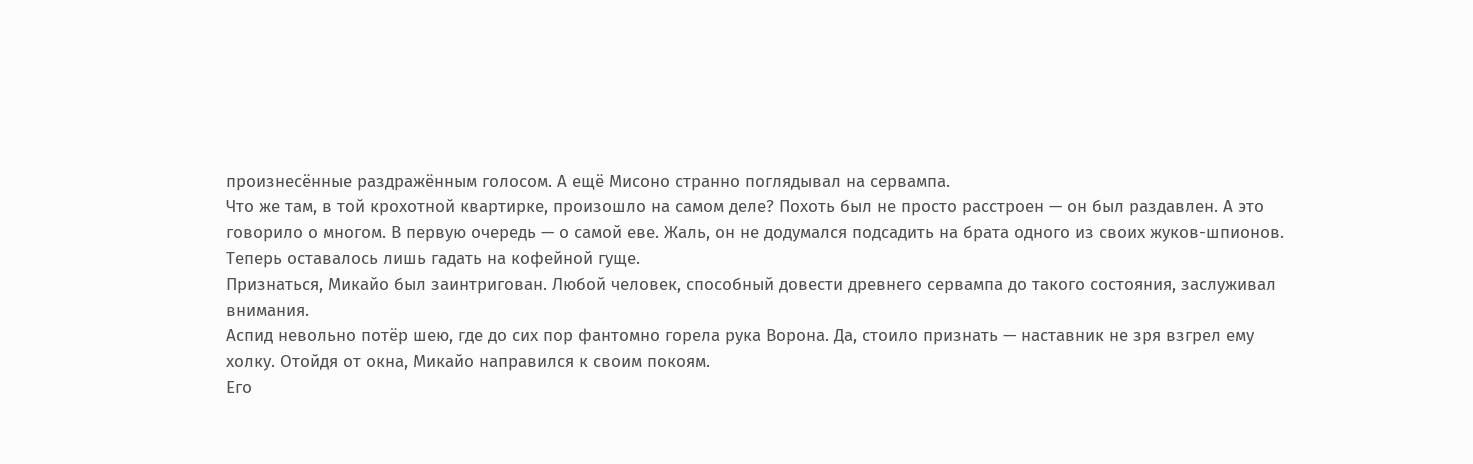произнесённые раздражённым голосом. А ещё Мисоно странно поглядывал на сервампа.
Что же там, в той крохотной квартирке, произошло на самом деле? Похоть был не просто расстроен — он был раздавлен. А это говорило о многом. В первую очередь — о самой еве. Жаль, он не додумался подсадить на брата одного из своих жуков-шпионов. Теперь оставалось лишь гадать на кофейной гуще.
Признаться, Микайо был заинтригован. Любой человек, способный довести древнего сервампа до такого состояния, заслуживал внимания.
Аспид невольно потёр шею, где до сих пор фантомно горела рука Ворона. Да, стоило признать — наставник не зря взгрел ему холку. Отойдя от окна, Микайо направился к своим покоям.
Его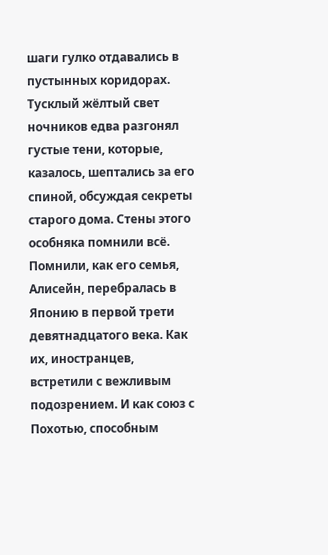шаги гулко отдавались в пустынных коридорах. Тусклый жёлтый свет ночников едва разгонял густые тени, которые, казалось, шептались за его спиной, обсуждая секреты старого дома. Стены этого особняка помнили всё. Помнили, как его семья, Алисейн, перебралась в Японию в первой трети девятнадцатого века. Как их, иностранцев, встретили с вежливым подозрением. И как союз с Похотью, способным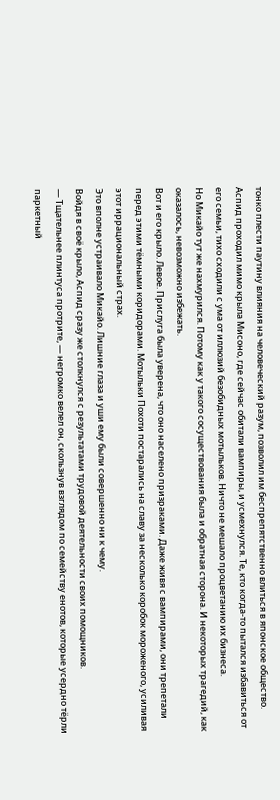тонко плести паутину влияния на человеческий разум, позволил им беспрепятственно влиться в японское общество.
Аспид проходил мимо крыла Мисоно, где сейчас обитали вампиры, и усмехнулся. Те, кто когда-то пытался избавиться от его семьи, тихо сходили с ума от иллюзий безобидных мотыльков. Ничто не мешало процветанию их бизнеса.
Но Микайо тут же нахмурился. Потому как у такого сосуществования была и обратная сторона. И некоторых трагедий, как оказалось, невозможно избежать.
Вот и его крыло. Левое. Прислуга была уверена, что оно населено призраками. Даже живя с вампирами, они трепетали перед этими тёмными коридорами. Мотыльки Похоти постарались на славу за несколько коробок мороженого, усиливая этот иррациональный страх.
Это вполне устраивало Микайо. Лишние глаза и уши ему были совершенно ни к чему.
Войдя в своё крыло, Аспид сразу же столкнулся с результатами трудовой деятельности своих помощников.
— Тщательнее плинтуса протрите, — негромко велел он, скользнув взглядом по семейству енотов, которые усердно тёрли паркетный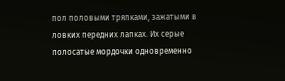пол половыми тряпками, зажатыми в ловких передних лапках. Их серые полосатые мордочки одновременно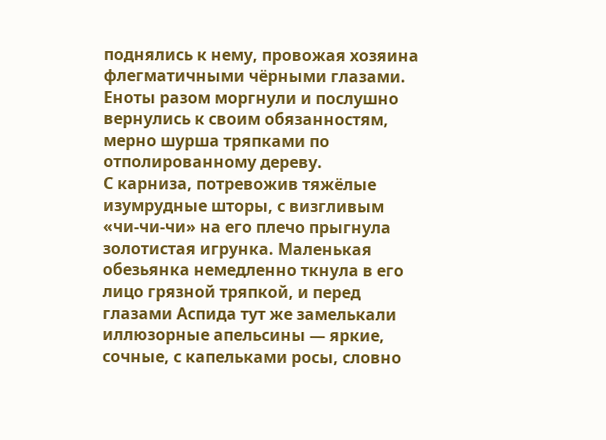поднялись к нему, провожая хозяина флегматичными чёрными глазами. Еноты разом моргнули и послушно вернулись к своим обязанностям, мерно шурша тряпками по отполированному дереву.
С карниза, потревожив тяжёлые изумрудные шторы, с визгливым «чи-чи-чи» на его плечо прыгнула золотистая игрунка. Маленькая обезьянка немедленно ткнула в его лицо грязной тряпкой, и перед глазами Аспида тут же замелькали иллюзорные апельсины — яркие, сочные, с капельками росы, словно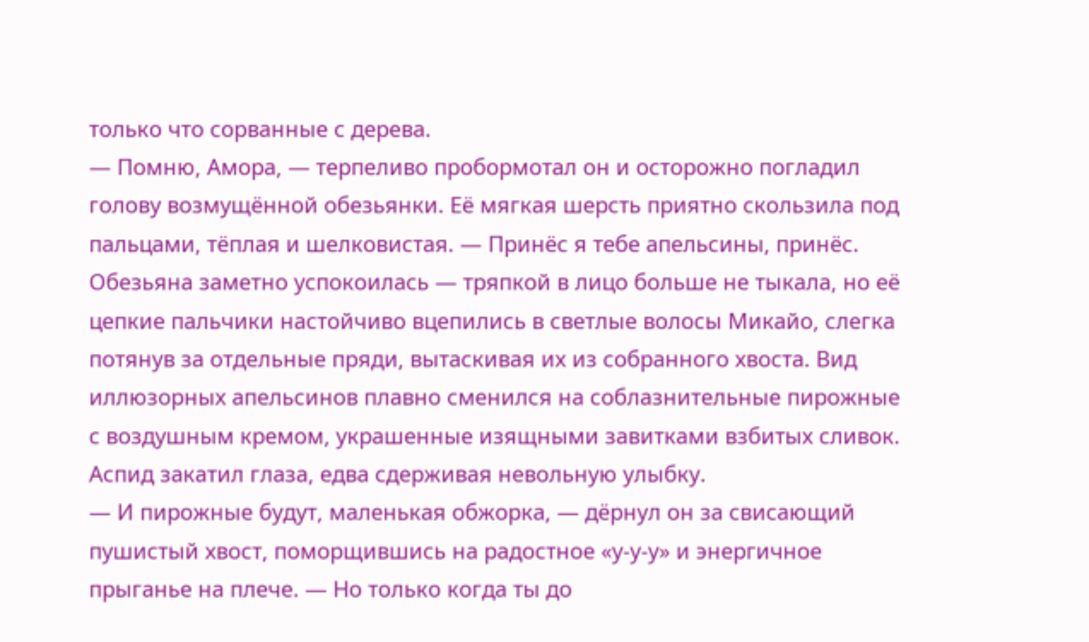только что сорванные с дерева.
— Помню, Амора, — терпеливо пробормотал он и осторожно погладил голову возмущённой обезьянки. Её мягкая шерсть приятно скользила под пальцами, тёплая и шелковистая. — Принёс я тебе апельсины, принёс.
Обезьяна заметно успокоилась — тряпкой в лицо больше не тыкала, но её цепкие пальчики настойчиво вцепились в светлые волосы Микайо, слегка потянув за отдельные пряди, вытаскивая их из собранного хвоста. Вид иллюзорных апельсинов плавно сменился на соблазнительные пирожные с воздушным кремом, украшенные изящными завитками взбитых сливок.
Аспид закатил глаза, едва сдерживая невольную улыбку.
— И пирожные будут, маленькая обжорка, — дёрнул он за свисающий пушистый хвост, поморщившись на радостное «у-у-у» и энергичное прыганье на плече. — Но только когда ты до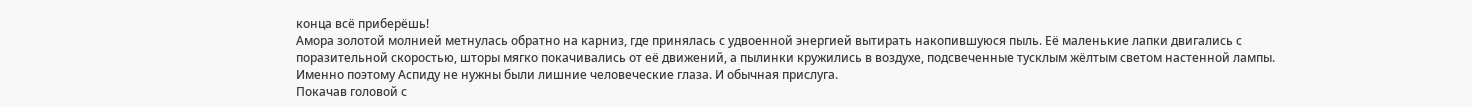конца всё приберёшь!
Амора золотой молнией метнулась обратно на карниз, где принялась с удвоенной энергией вытирать накопившуюся пыль. Её маленькие лапки двигались с поразительной скоростью, шторы мягко покачивались от её движений, а пылинки кружились в воздухе, подсвеченные тусклым жёлтым светом настенной лампы.
Именно поэтому Аспиду не нужны были лишние человеческие глаза. И обычная прислуга.
Покачав головой с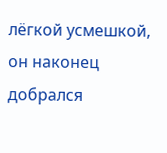лёгкой усмешкой, он наконец добрался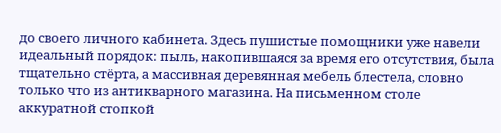до своего личного кабинета. Здесь пушистые помощники уже навели идеальный порядок: пыль, накопившаяся за время его отсутствия, была тщательно стёрта, а массивная деревянная мебель блестела, словно только что из антикварного магазина. На письменном столе аккуратной стопкой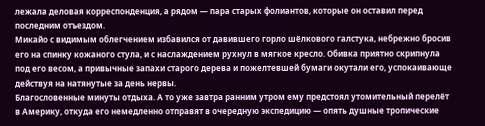лежала деловая корреспонденция, а рядом — пара старых фолиантов, которые он оставил перед последним отъездом.
Микайо с видимым облегчением избавился от давившего горло шёлкового галстука, небрежно бросив его на спинку кожаного стула, и с наслаждением рухнул в мягкое кресло. Обивка приятно скрипнула под его весом, а привычные запахи старого дерева и пожелтевшей бумаги окутали его, успокаивающе действуя на натянутые за день нервы.
Благословенные минуты отдыха. А то уже завтра ранним утром ему предстоял утомительный перелёт в Америку, откуда его немедленно отправят в очередную экспедицию — опять душные тропические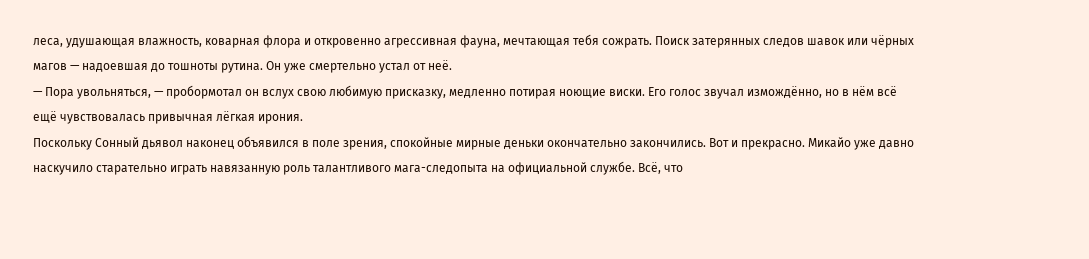леса, удушающая влажность, коварная флора и откровенно агрессивная фауна, мечтающая тебя сожрать. Поиск затерянных следов шавок или чёрных магов — надоевшая до тошноты рутина. Он уже смертельно устал от неё.
— Пора увольняться, — пробормотал он вслух свою любимую присказку, медленно потирая ноющие виски. Его голос звучал измождённо, но в нём всё ещё чувствовалась привычная лёгкая ирония.
Поскольку Сонный дьявол наконец объявился в поле зрения, спокойные мирные деньки окончательно закончились. Вот и прекрасно. Микайо уже давно наскучило старательно играть навязанную роль талантливого мага-следопыта на официальной службе. Всё, что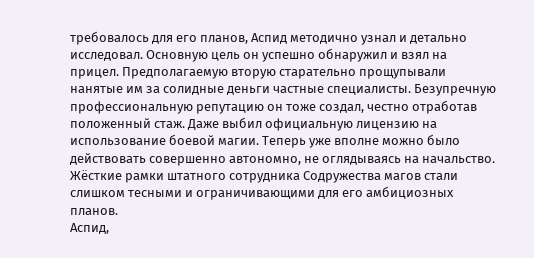требовалось для его планов, Аспид методично узнал и детально исследовал. Основную цель он успешно обнаружил и взял на прицел. Предполагаемую вторую старательно прощупывали нанятые им за солидные деньги частные специалисты. Безупречную профессиональную репутацию он тоже создал, честно отработав положенный стаж. Даже выбил официальную лицензию на использование боевой магии. Теперь уже вполне можно было действовать совершенно автономно, не оглядываясь на начальство. Жёсткие рамки штатного сотрудника Содружества магов стали слишком тесными и ограничивающими для его амбициозных планов.
Аспид,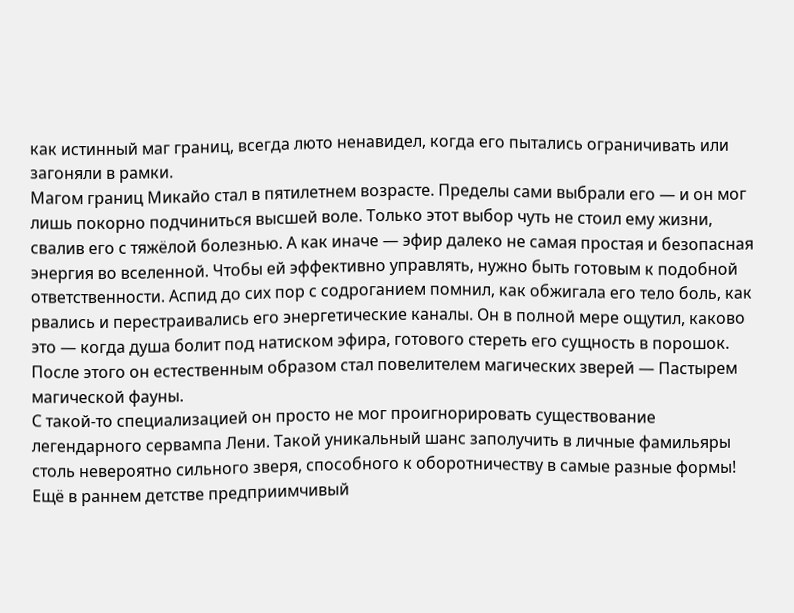как истинный маг границ, всегда люто ненавидел, когда его пытались ограничивать или загоняли в рамки.
Магом границ Микайо стал в пятилетнем возрасте. Пределы сами выбрали его — и он мог лишь покорно подчиниться высшей воле. Только этот выбор чуть не стоил ему жизни, свалив его с тяжёлой болезнью. А как иначе — эфир далеко не самая простая и безопасная энергия во вселенной. Чтобы ей эффективно управлять, нужно быть готовым к подобной ответственности. Аспид до сих пор с содроганием помнил, как обжигала его тело боль, как рвались и перестраивались его энергетические каналы. Он в полной мере ощутил, каково это — когда душа болит под натиском эфира, готового стереть его сущность в порошок. После этого он естественным образом стал повелителем магических зверей — Пастырем магической фауны.
С такой-то специализацией он просто не мог проигнорировать существование легендарного сервампа Лени. Такой уникальный шанс заполучить в личные фамильяры столь невероятно сильного зверя, способного к оборотничеству в самые разные формы!
Ещё в раннем детстве предприимчивый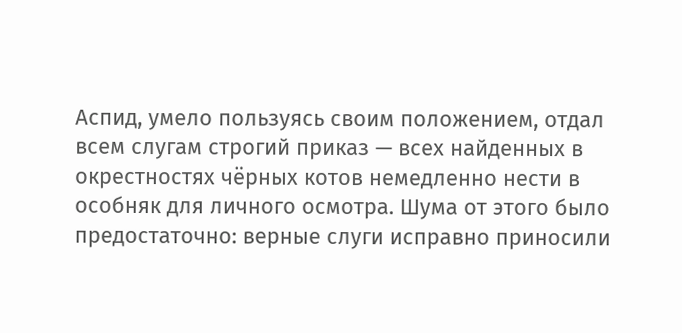Аспид, умело пользуясь своим положением, отдал всем слугам строгий приказ — всех найденных в окрестностях чёрных котов немедленно нести в особняк для личного осмотра. Шума от этого было предостаточно: верные слуги исправно приносили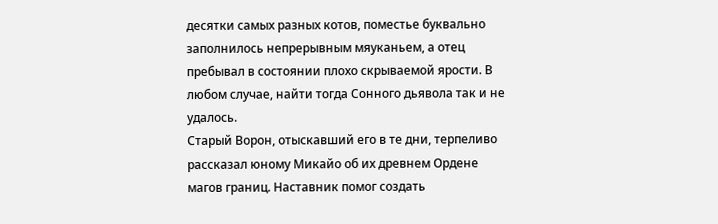десятки самых разных котов, поместье буквально заполнилось непрерывным мяуканьем, а отец пребывал в состоянии плохо скрываемой ярости. В любом случае, найти тогда Сонного дьявола так и не удалось.
Старый Ворон, отыскавший его в те дни, терпеливо рассказал юному Микайо об их древнем Ордене магов границ. Наставник помог создать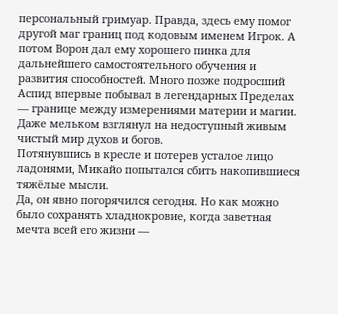персональный гримуар. Правда, здесь ему помог другой маг границ под кодовым именем Игрок. А потом Ворон дал ему хорошего пинка для дальнейшего самостоятельного обучения и развития способностей. Много позже подросший Аспид впервые побывал в легендарных Пределах — границе между измерениями материи и магии. Даже мельком взглянул на недоступный живым чистый мир духов и богов.
Потянувшись в кресле и потерев усталое лицо ладонями, Микайо попытался сбить накопившиеся тяжёлые мысли.
Да, он явно погорячился сегодня. Но как можно было сохранять хладнокровие, когда заветная мечта всей его жизни —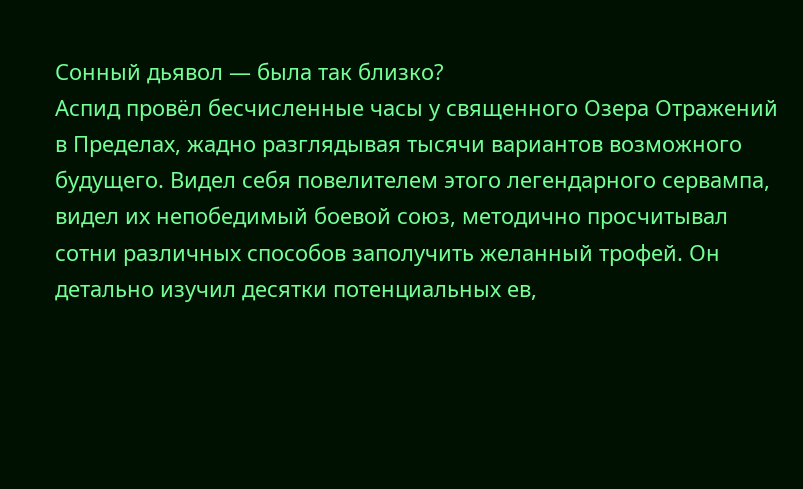Сонный дьявол — была так близко?
Аспид провёл бесчисленные часы у священного Озера Отражений в Пределах, жадно разглядывая тысячи вариантов возможного будущего. Видел себя повелителем этого легендарного сервампа, видел их непобедимый боевой союз, методично просчитывал сотни различных способов заполучить желанный трофей. Он детально изучил десятки потенциальных ев,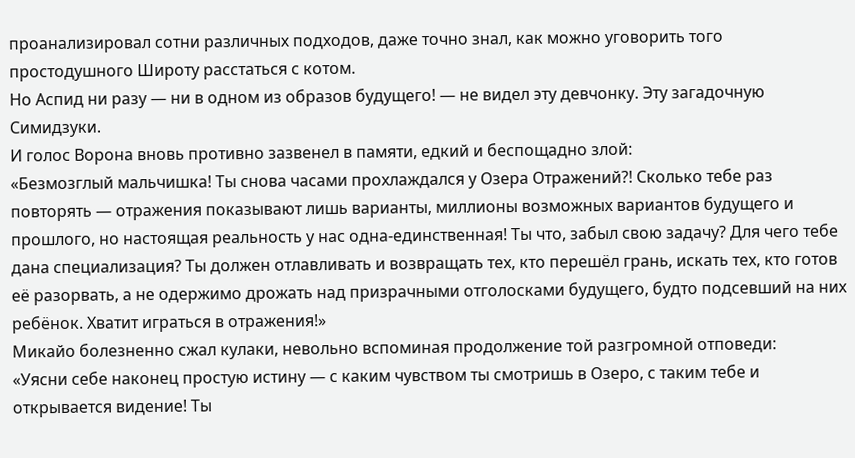проанализировал сотни различных подходов, даже точно знал, как можно уговорить того простодушного Широту расстаться с котом.
Но Аспид ни разу — ни в одном из образов будущего! — не видел эту девчонку. Эту загадочную Симидзуки.
И голос Ворона вновь противно зазвенел в памяти, едкий и беспощадно злой:
«Безмозглый мальчишка! Ты снова часами прохлаждался у Озера Отражений?! Сколько тебе раз повторять — отражения показывают лишь варианты, миллионы возможных вариантов будущего и прошлого, но настоящая реальность у нас одна-единственная! Ты что, забыл свою задачу? Для чего тебе дана специализация? Ты должен отлавливать и возвращать тех, кто перешёл грань, искать тех, кто готов её разорвать, а не одержимо дрожать над призрачными отголосками будущего, будто подсевший на них ребёнок. Хватит играться в отражения!»
Микайо болезненно сжал кулаки, невольно вспоминая продолжение той разгромной отповеди:
«Уясни себе наконец простую истину — с каким чувством ты смотришь в Озеро, с таким тебе и открывается видение! Ты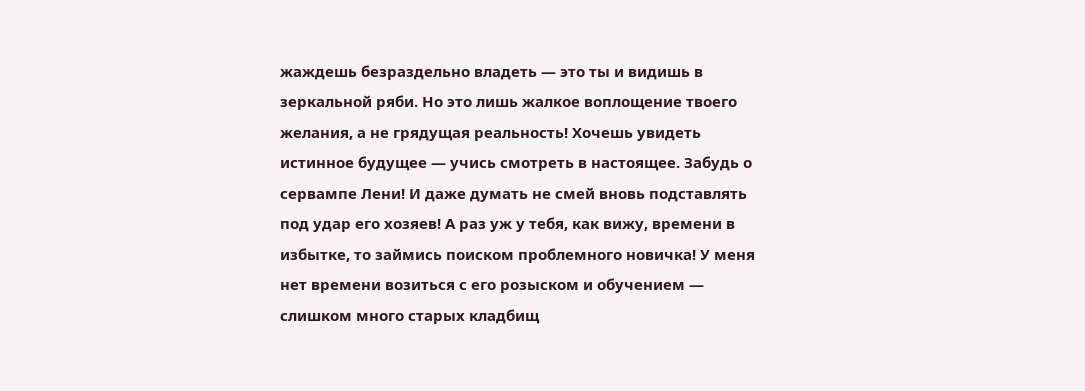жаждешь безраздельно владеть — это ты и видишь в зеркальной ряби. Но это лишь жалкое воплощение твоего желания, а не грядущая реальность! Хочешь увидеть истинное будущее — учись смотреть в настоящее. Забудь о сервампе Лени! И даже думать не смей вновь подставлять под удар его хозяев! А раз уж у тебя, как вижу, времени в избытке, то займись поиском проблемного новичка! У меня нет времени возиться с его розыском и обучением — слишком много старых кладбищ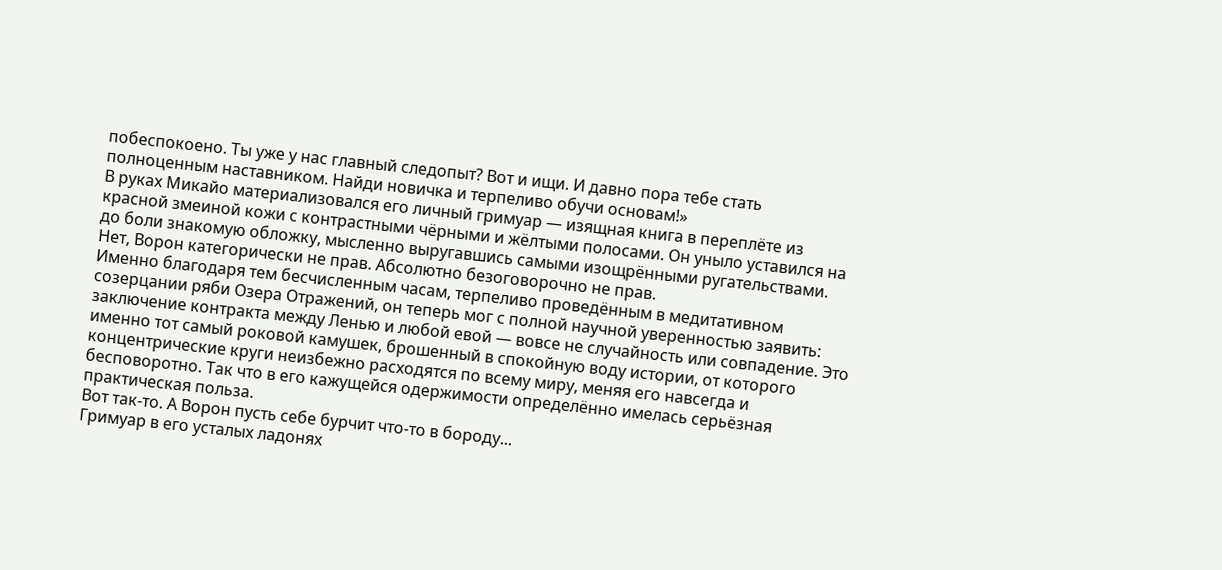побеспокоено. Ты уже у нас главный следопыт? Вот и ищи. И давно пора тебе стать полноценным наставником. Найди новичка и терпеливо обучи основам!»
В руках Микайо материализовался его личный гримуар — изящная книга в переплёте из красной змеиной кожи с контрастными чёрными и жёлтыми полосами. Он уныло уставился на до боли знакомую обложку, мысленно выругавшись самыми изощрёнными ругательствами.
Нет, Ворон категорически не прав. Абсолютно безоговорочно не прав.
Именно благодаря тем бесчисленным часам, терпеливо проведённым в медитативном созерцании ряби Озера Отражений, он теперь мог с полной научной уверенностью заявить: заключение контракта между Ленью и любой евой — вовсе не случайность или совпадение. Это именно тот самый роковой камушек, брошенный в спокойную воду истории, от которого концентрические круги неизбежно расходятся по всему миру, меняя его навсегда и бесповоротно. Так что в его кажущейся одержимости определённо имелась серьёзная практическая польза.
Вот так-то. А Ворон пусть себе бурчит что-то в бороду...
Гримуар в его усталых ладонях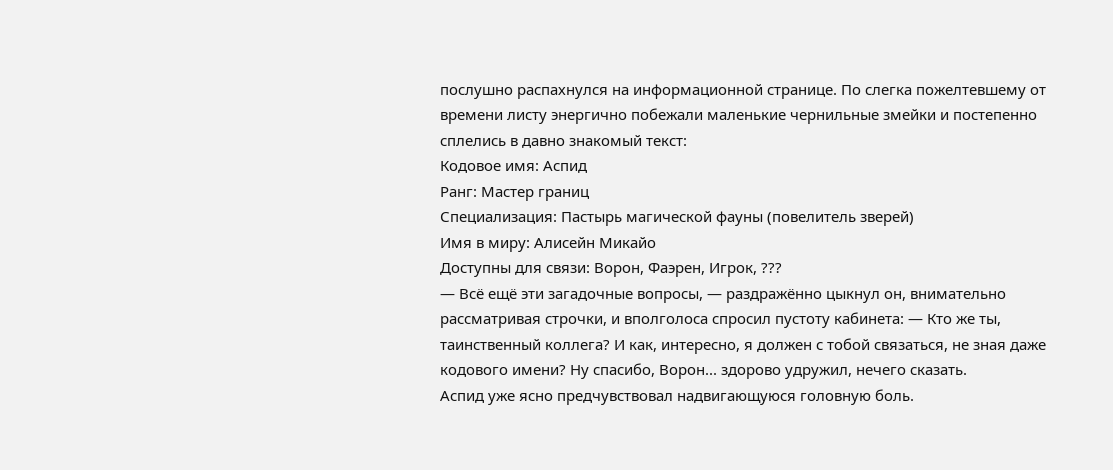послушно распахнулся на информационной странице. По слегка пожелтевшему от времени листу энергично побежали маленькие чернильные змейки и постепенно сплелись в давно знакомый текст:
Кодовое имя: Аспид
Ранг: Мастер границ
Специализация: Пастырь магической фауны (повелитель зверей)
Имя в миру: Алисейн Микайо
Доступны для связи: Ворон, Фаэрен, Игрок, ???
— Всё ещё эти загадочные вопросы, — раздражённо цыкнул он, внимательно рассматривая строчки, и вполголоса спросил пустоту кабинета: — Кто же ты, таинственный коллега? И как, интересно, я должен с тобой связаться, не зная даже кодового имени? Ну спасибо, Ворон... здорово удружил, нечего сказать.
Аспид уже ясно предчувствовал надвигающуюся головную боль.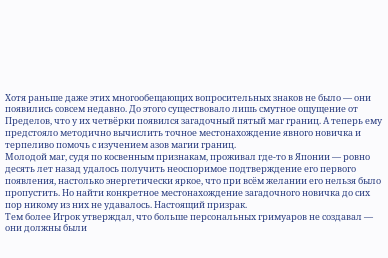Хотя раньше даже этих многообещающих вопросительных знаков не было — они появились совсем недавно. До этого существовало лишь смутное ощущение от Пределов, что у их четвёрки появился загадочный пятый маг границ. А теперь ему предстояло методично вычислить точное местонахождение явного новичка и терпеливо помочь с изучением азов магии границ.
Молодой маг, судя по косвенным признакам, проживал где-то в Японии — ровно десять лет назад удалось получить неоспоримое подтверждение его первого появления, настолько энергетически яркое, что при всём желании его нельзя было пропустить. Но найти конкретное местонахождение загадочного новичка до сих пор никому из них не удавалось. Настоящий призрак.
Тем более Игрок утверждал, что больше персональных гримуаров не создавал — они должны были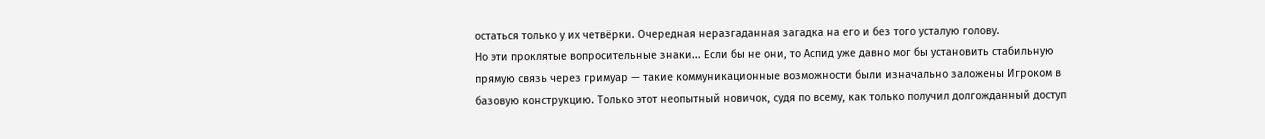остаться только у их четвёрки. Очередная неразгаданная загадка на его и без того усталую голову.
Но эти проклятые вопросительные знаки... Если бы не они, то Аспид уже давно мог бы установить стабильную прямую связь через гримуар — такие коммуникационные возможности были изначально заложены Игроком в базовую конструкцию. Только этот неопытный новичок, судя по всему, как только получил долгожданный доступ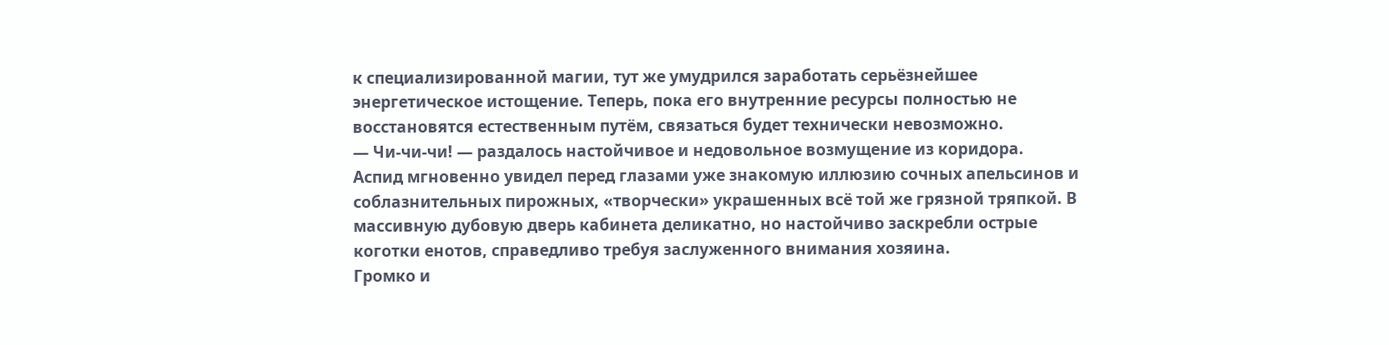к специализированной магии, тут же умудрился заработать серьёзнейшее энергетическое истощение. Теперь, пока его внутренние ресурсы полностью не восстановятся естественным путём, связаться будет технически невозможно.
— Чи-чи-чи! — раздалось настойчивое и недовольное возмущение из коридора.
Аспид мгновенно увидел перед глазами уже знакомую иллюзию сочных апельсинов и соблазнительных пирожных, «творчески» украшенных всё той же грязной тряпкой. В массивную дубовую дверь кабинета деликатно, но настойчиво заскребли острые коготки енотов, справедливо требуя заслуженного внимания хозяина.
Громко и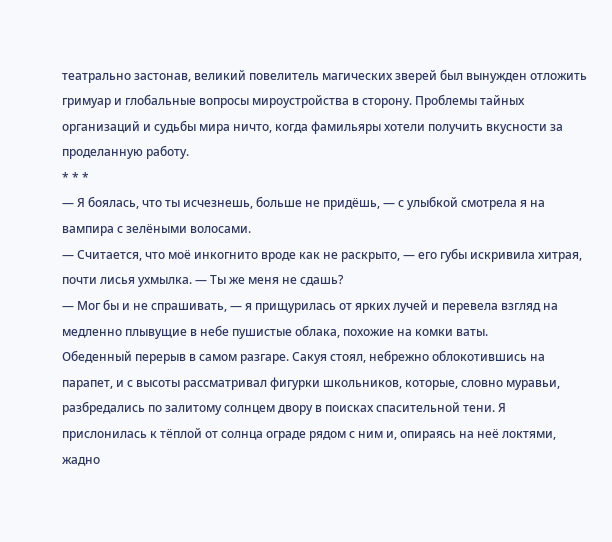театрально застонав, великий повелитель магических зверей был вынужден отложить гримуар и глобальные вопросы мироустройства в сторону. Проблемы тайных организаций и судьбы мира ничто, когда фамильяры хотели получить вкусности за проделанную работу.
* * *
— Я боялась, что ты исчезнешь, больше не придёшь, — с улыбкой смотрела я на вампира с зелёными волосами.
— Считается, что моё инкогнито вроде как не раскрыто, — его губы искривила хитрая, почти лисья ухмылка. — Ты же меня не сдашь?
— Мог бы и не спрашивать, — я прищурилась от ярких лучей и перевела взгляд на медленно плывущие в небе пушистые облака, похожие на комки ваты.
Обеденный перерыв в самом разгаре. Сакуя стоял, небрежно облокотившись на парапет, и с высоты рассматривал фигурки школьников, которые, словно муравьи, разбредались по залитому солнцем двору в поисках спасительной тени. Я прислонилась к тёплой от солнца ограде рядом с ним и, опираясь на неё локтями, жадно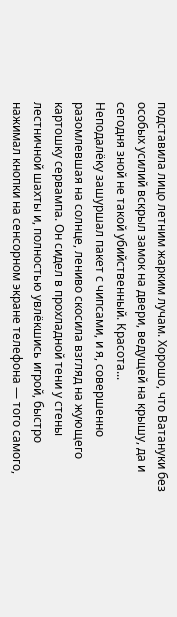подставила лицо летним жарким лучам. Хорошо, что Ватануки без особых усилий вскрыл замок на двери, ведущей на крышу, да и сегодня зной не такой убийственный. Красота...
Неподалёку зашуршал пакет с чипсами, и я, совершенно разомлевшая на солнце, лениво скосила взгляд на жующего картошку сервампа. Он сидел в прохладной тени у стены лестничной шахты и, полностью увлёкшись игрой, быстро нажимал кнопки на сенсорном экране телефона — того самого,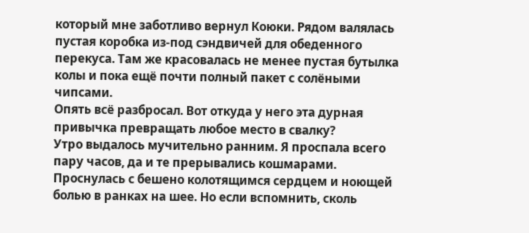который мне заботливо вернул Коюки. Рядом валялась пустая коробка из-под сэндвичей для обеденного перекуса. Там же красовалась не менее пустая бутылка колы и пока ещё почти полный пакет с солёными чипсами.
Опять всё разбросал. Вот откуда у него эта дурная привычка превращать любое место в свалку?
Утро выдалось мучительно ранним. Я проспала всего пару часов, да и те прерывались кошмарами. Проснулась с бешено колотящимся сердцем и ноющей болью в ранках на шее. Но если вспомнить, сколь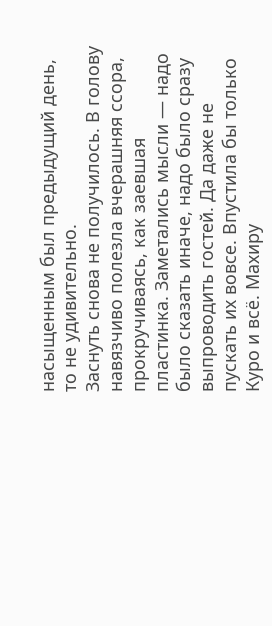насыщенным был предыдущий день, то не удивительно.
Заснуть снова не получилось. В голову навязчиво полезла вчерашняя ссора, прокручиваясь, как заевшая пластинка. Заметались мысли — надо было сказать иначе, надо было сразу выпроводить гостей. Да даже не пускать их вовсе. Впустила бы только Куро и всё. Махиру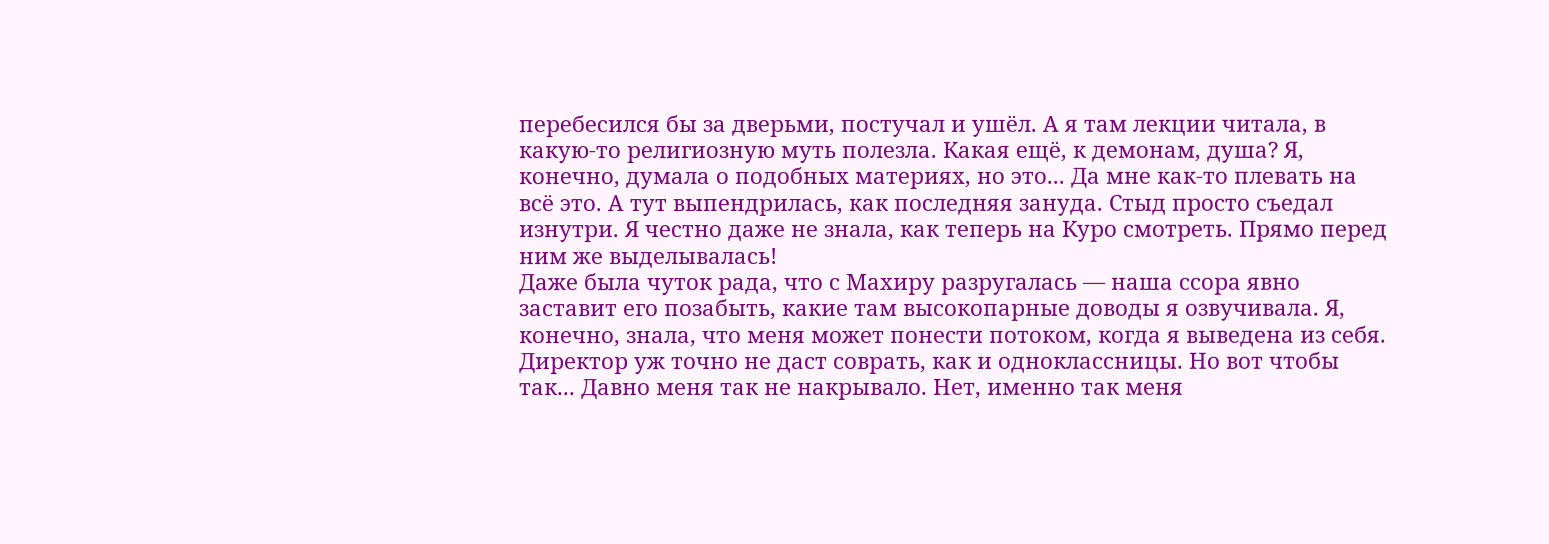перебесился бы за дверьми, постучал и ушёл. А я там лекции читала, в какую-то религиозную муть полезла. Какая ещё, к демонам, душа? Я, конечно, думала о подобных материях, но это... Да мне как-то плевать на всё это. А тут выпендрилась, как последняя зануда. Стыд просто съедал изнутри. Я честно даже не знала, как теперь на Куро смотреть. Прямо перед ним же выделывалась!
Даже была чуток рада, что с Махиру разругалась — наша ссора явно заставит его позабыть, какие там высокопарные доводы я озвучивала. Я, конечно, знала, что меня может понести потоком, когда я выведена из себя. Директор уж точно не даст соврать, как и одноклассницы. Но вот чтобы так... Давно меня так не накрывало. Нет, именно так меня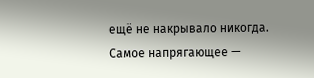ещё не накрывало никогда.
Самое напрягающее —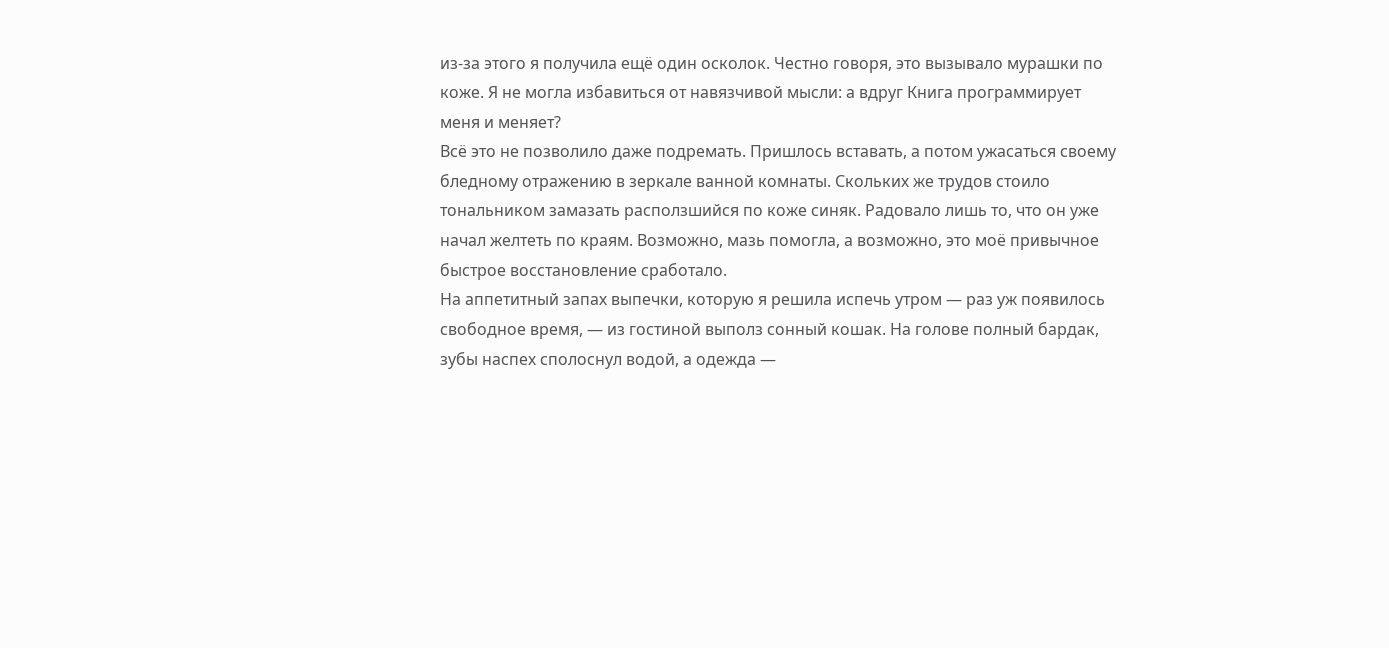из-за этого я получила ещё один осколок. Честно говоря, это вызывало мурашки по коже. Я не могла избавиться от навязчивой мысли: а вдруг Книга программирует меня и меняет?
Всё это не позволило даже подремать. Пришлось вставать, а потом ужасаться своему бледному отражению в зеркале ванной комнаты. Скольких же трудов стоило тональником замазать расползшийся по коже синяк. Радовало лишь то, что он уже начал желтеть по краям. Возможно, мазь помогла, а возможно, это моё привычное быстрое восстановление сработало.
На аппетитный запах выпечки, которую я решила испечь утром — раз уж появилось свободное время, — из гостиной выполз сонный кошак. На голове полный бардак, зубы наспех сполоснул водой, а одежда —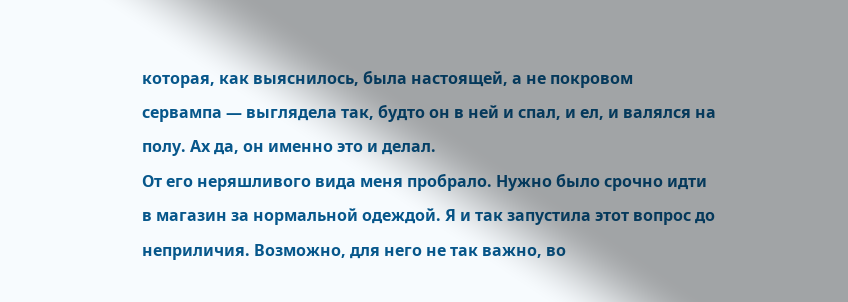которая, как выяснилось, была настоящей, а не покровом сервампа — выглядела так, будто он в ней и спал, и ел, и валялся на полу. Ах да, он именно это и делал.
От его неряшливого вида меня пробрало. Нужно было срочно идти в магазин за нормальной одеждой. Я и так запустила этот вопрос до неприличия. Возможно, для него не так важно, во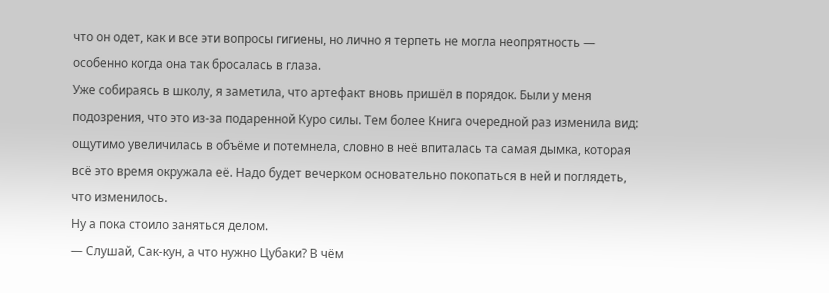что он одет, как и все эти вопросы гигиены, но лично я терпеть не могла неопрятность — особенно когда она так бросалась в глаза.
Уже собираясь в школу, я заметила, что артефакт вновь пришёл в порядок. Были у меня подозрения, что это из-за подаренной Куро силы. Тем более Книга очередной раз изменила вид: ощутимо увеличилась в объёме и потемнела, словно в неё впиталась та самая дымка, которая всё это время окружала её. Надо будет вечерком основательно покопаться в ней и поглядеть, что изменилось.
Ну а пока стоило заняться делом.
— Слушай, Сак-кун, а что нужно Цубаки? В чём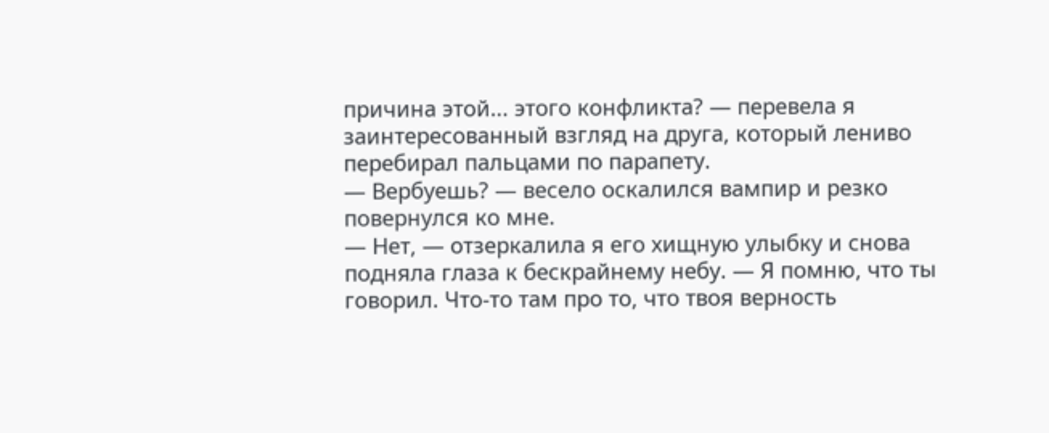причина этой... этого конфликта? — перевела я заинтересованный взгляд на друга, который лениво перебирал пальцами по парапету.
— Вербуешь? — весело оскалился вампир и резко повернулся ко мне.
— Нет, — отзеркалила я его хищную улыбку и снова подняла глаза к бескрайнему небу. — Я помню, что ты говорил. Что-то там про то, что твоя верность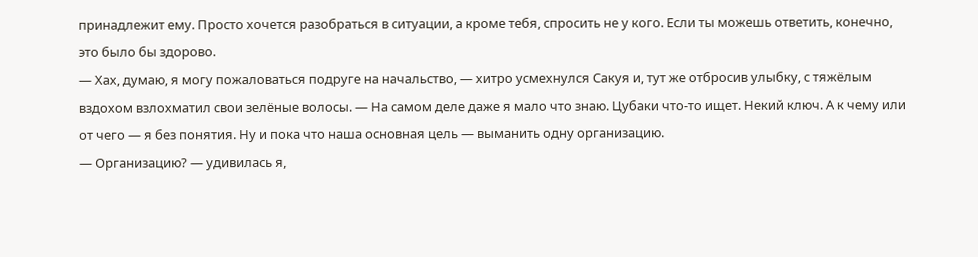принадлежит ему. Просто хочется разобраться в ситуации, а кроме тебя, спросить не у кого. Если ты можешь ответить, конечно, это было бы здорово.
— Хах, думаю, я могу пожаловаться подруге на начальство, — хитро усмехнулся Сакуя и, тут же отбросив улыбку, с тяжёлым вздохом взлохматил свои зелёные волосы. — На самом деле даже я мало что знаю. Цубаки что-то ищет. Некий ключ. А к чему или от чего — я без понятия. Ну и пока что наша основная цель — выманить одну организацию.
— Организацию? — удивилась я,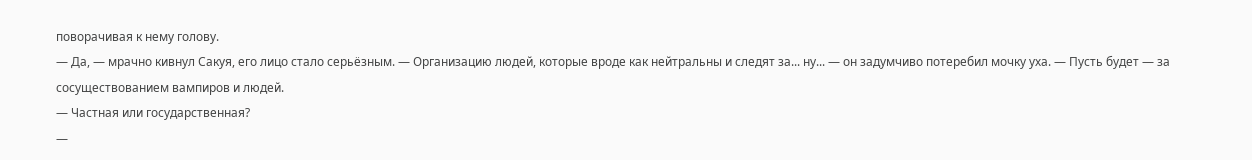поворачивая к нему голову.
— Да, — мрачно кивнул Сакуя, его лицо стало серьёзным. — Организацию людей, которые вроде как нейтральны и следят за... ну... — он задумчиво потеребил мочку уха. — Пусть будет — за сосуществованием вампиров и людей.
— Частная или государственная?
—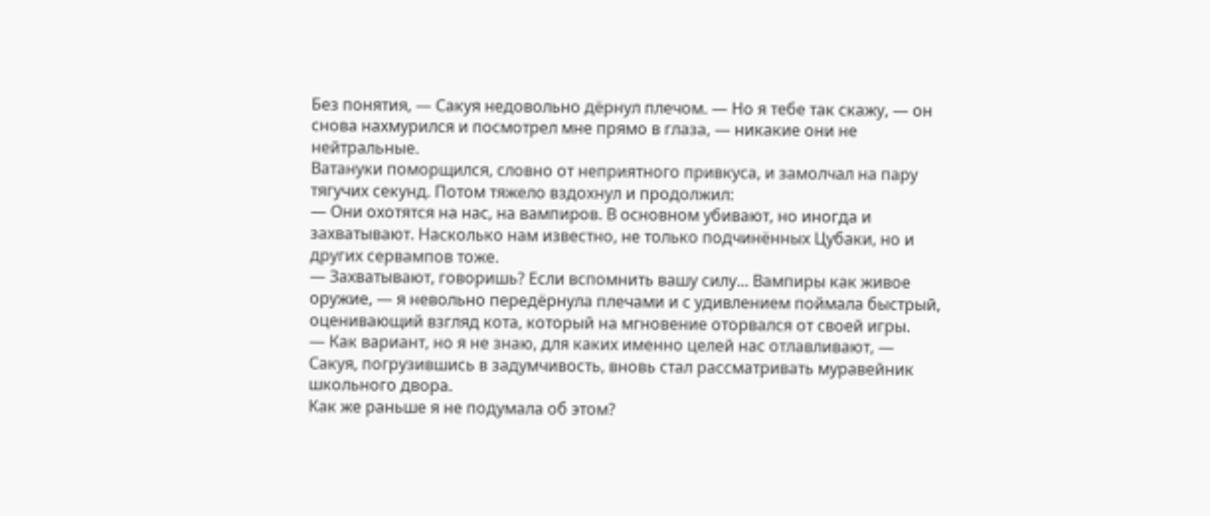Без понятия, — Сакуя недовольно дёрнул плечом. — Но я тебе так скажу, — он снова нахмурился и посмотрел мне прямо в глаза, — никакие они не нейтральные.
Ватануки поморщился, словно от неприятного привкуса, и замолчал на пару тягучих секунд. Потом тяжело вздохнул и продолжил:
— Они охотятся на нас, на вампиров. В основном убивают, но иногда и захватывают. Насколько нам известно, не только подчинённых Цубаки, но и других сервампов тоже.
— Захватывают, говоришь? Если вспомнить вашу силу... Вампиры как живое оружие, — я невольно передёрнула плечами и с удивлением поймала быстрый, оценивающий взгляд кота, который на мгновение оторвался от своей игры.
— Как вариант, но я не знаю, для каких именно целей нас отлавливают, — Сакуя, погрузившись в задумчивость, вновь стал рассматривать муравейник школьного двора.
Как же раньше я не подумала об этом?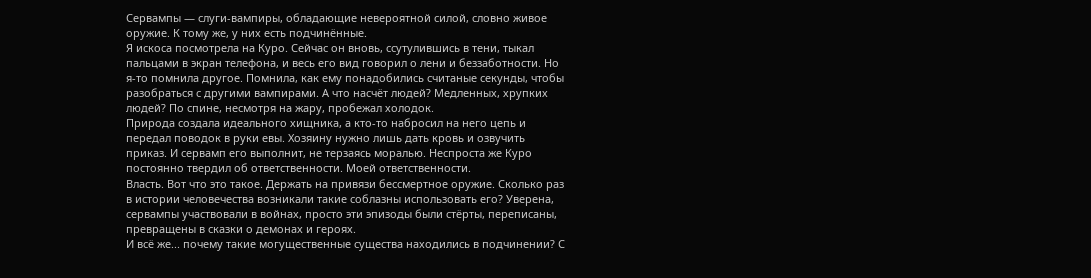Сервампы — слуги-вампиры, обладающие невероятной силой, словно живое оружие. К тому же, у них есть подчинённые.
Я искоса посмотрела на Куро. Сейчас он вновь, ссутулившись в тени, тыкал пальцами в экран телефона, и весь его вид говорил о лени и беззаботности. Но я-то помнила другое. Помнила, как ему понадобились считаные секунды, чтобы разобраться с другими вампирами. А что насчёт людей? Медленных, хрупких людей? По спине, несмотря на жару, пробежал холодок.
Природа создала идеального хищника, а кто-то набросил на него цепь и передал поводок в руки евы. Хозяину нужно лишь дать кровь и озвучить приказ. И сервамп его выполнит, не терзаясь моралью. Неспроста же Куро постоянно твердил об ответственности. Моей ответственности.
Власть. Вот что это такое. Держать на привязи бессмертное оружие. Сколько раз в истории человечества возникали такие соблазны использовать его? Уверена, сервампы участвовали в войнах, просто эти эпизоды были стёрты, переписаны, превращены в сказки о демонах и героях.
И всё же... почему такие могущественные существа находились в подчинении? С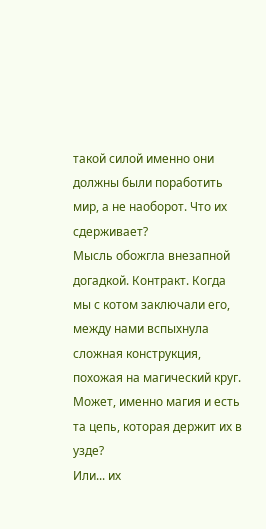такой силой именно они должны были поработить мир, а не наоборот. Что их сдерживает?
Мысль обожгла внезапной догадкой. Контракт. Когда мы с котом заключали его, между нами вспыхнула сложная конструкция, похожая на магический круг. Может, именно магия и есть та цепь, которая держит их в узде?
Или... их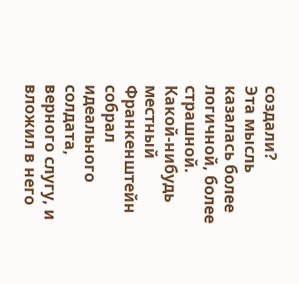создали?
Эта мысль казалась более логичной, более страшной. Какой-нибудь местный Франкенштейн собрал идеального солдата, верного слугу, и вложил в него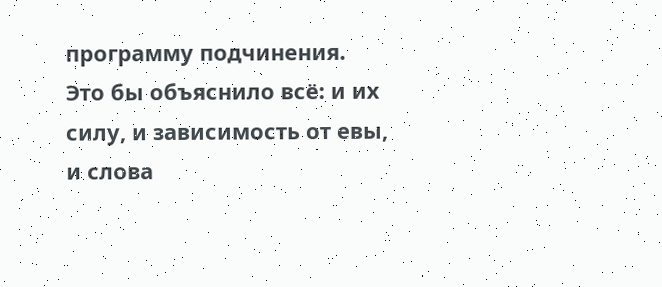программу подчинения. Это бы объяснило всё: и их силу, и зависимость от евы, и слова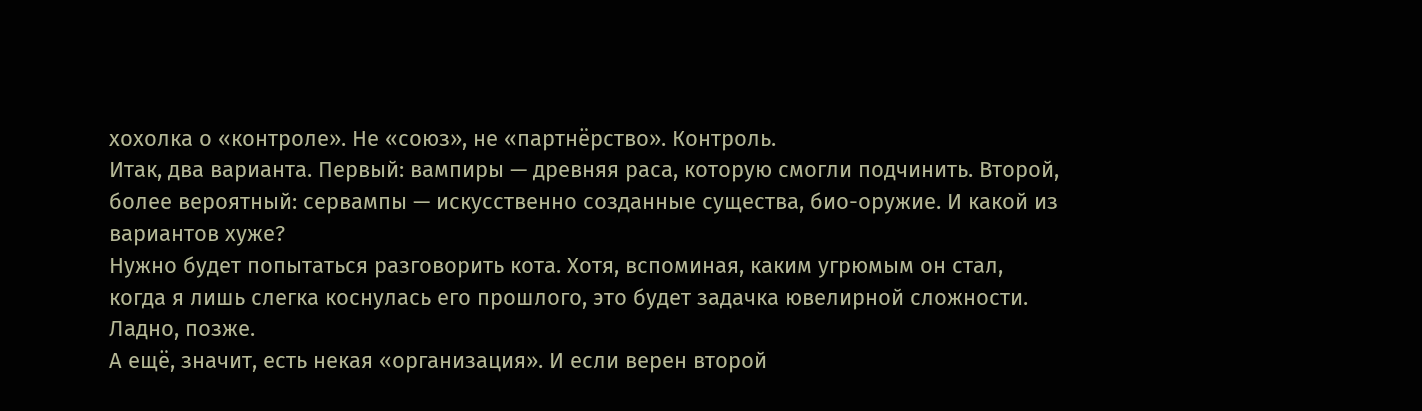хохолка о «контроле». Не «союз», не «партнёрство». Контроль.
Итак, два варианта. Первый: вампиры — древняя раса, которую смогли подчинить. Второй, более вероятный: сервампы — искусственно созданные существа, био-оружие. И какой из вариантов хуже?
Нужно будет попытаться разговорить кота. Хотя, вспоминая, каким угрюмым он стал, когда я лишь слегка коснулась его прошлого, это будет задачка ювелирной сложности.
Ладно, позже.
А ещё, значит, есть некая «организация». И если верен второй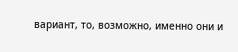вариант, то, возможно, именно они и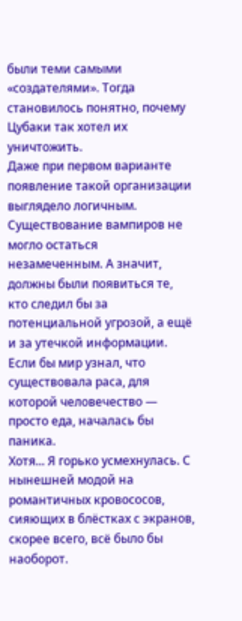были теми самыми «создателями». Тогда становилось понятно, почему Цубаки так хотел их уничтожить.
Даже при первом варианте появление такой организации выглядело логичным. Существование вампиров не могло остаться незамеченным. А значит, должны были появиться те, кто следил бы за потенциальной угрозой, а ещё и за утечкой информации. Если бы мир узнал, что существовала раса, для которой человечество — просто еда, началась бы паника.
Хотя... Я горько усмехнулась. С нынешней модой на романтичных кровососов, сияющих в блёстках с экранов, скорее всего, всё было бы наоборот.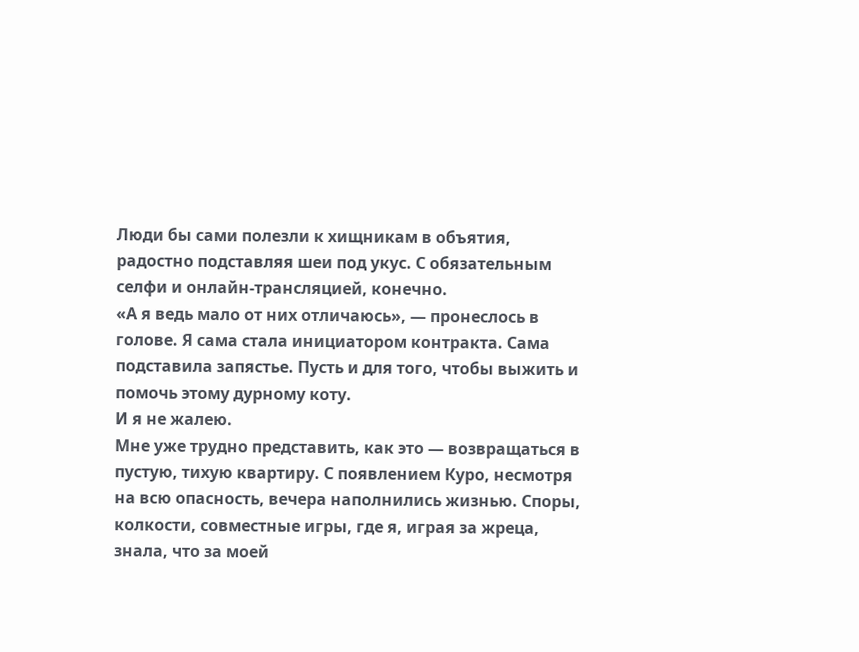Люди бы сами полезли к хищникам в объятия, радостно подставляя шеи под укус. С обязательным селфи и онлайн-трансляцией, конечно.
«А я ведь мало от них отличаюсь», — пронеслось в голове. Я сама стала инициатором контракта. Сама подставила запястье. Пусть и для того, чтобы выжить и помочь этому дурному коту.
И я не жалею.
Мне уже трудно представить, как это — возвращаться в пустую, тихую квартиру. С появлением Куро, несмотря на всю опасность, вечера наполнились жизнью. Споры, колкости, совместные игры, где я, играя за жреца, знала, что за моей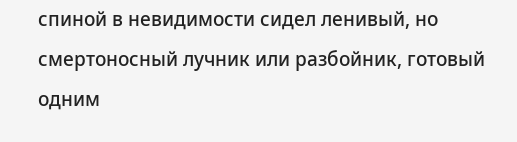спиной в невидимости сидел ленивый, но смертоносный лучник или разбойник, готовый одним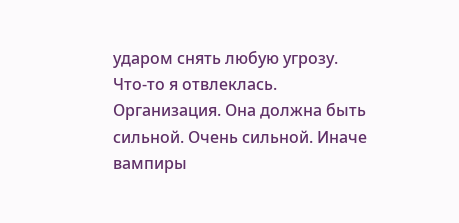ударом снять любую угрозу.
Что-то я отвлеклась. Организация. Она должна быть сильной. Очень сильной. Иначе вампиры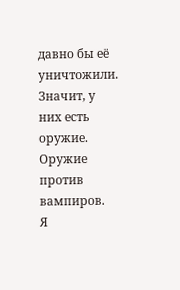давно бы её уничтожили. Значит, у них есть оружие. Оружие против вампиров.
Я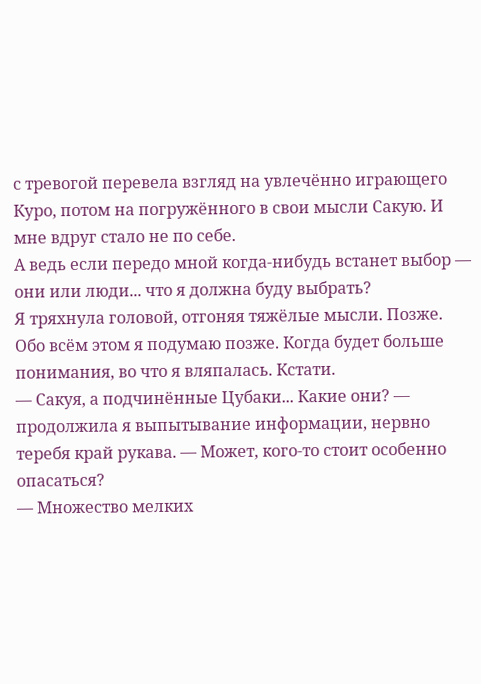с тревогой перевела взгляд на увлечённо играющего Куро, потом на погружённого в свои мысли Сакую. И мне вдруг стало не по себе.
А ведь если передо мной когда-нибудь встанет выбор — они или люди... что я должна буду выбрать?
Я тряхнула головой, отгоняя тяжёлые мысли. Позже. Обо всём этом я подумаю позже. Когда будет больше понимания, во что я вляпалась. Кстати.
— Сакуя, а подчинённые Цубаки... Какие они? — продолжила я выпытывание информации, нервно теребя край рукава. — Может, кого-то стоит особенно опасаться?
— Множество мелких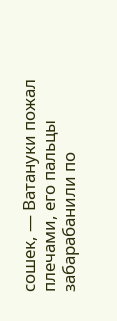сошек, — Ватануки пожал плечами, его пальцы забарабанили по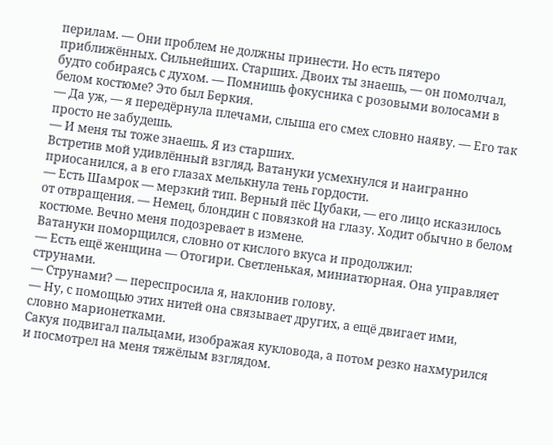перилам. — Они проблем не должны принести. Но есть пятеро приближённых. Сильнейших. Старших. Двоих ты знаешь, — он помолчал, будто собираясь с духом. — Помнишь фокусника с розовыми волосами в белом костюме? Это был Беркия.
— Да уж, — я передёрнула плечами, слыша его смех словно наяву. — Его так просто не забудешь.
— И меня ты тоже знаешь. Я из старших.
Встретив мой удивлённый взгляд, Ватануки усмехнулся и наигранно приосанился, а в его глазах мелькнула тень гордости.
— Есть Шамрок — мерзкий тип. Верный пёс Цубаки, — его лицо исказилось от отвращения. — Немец, блондин с повязкой на глазу. Ходит обычно в белом костюме. Вечно меня подозревает в измене.
Ватануки поморщился, словно от кислого вкуса и продолжил:
— Есть ещё женщина — Отогири. Светленькая, миниатюрная. Она управляет струнами.
— Струнами? — переспросила я, наклонив голову.
— Ну, с помощью этих нитей она связывает других, а ещё двигает ими, словно марионетками.
Сакуя подвигал пальцами, изображая кукловода, а потом резко нахмурился и посмотрел на меня тяжёлым взглядом.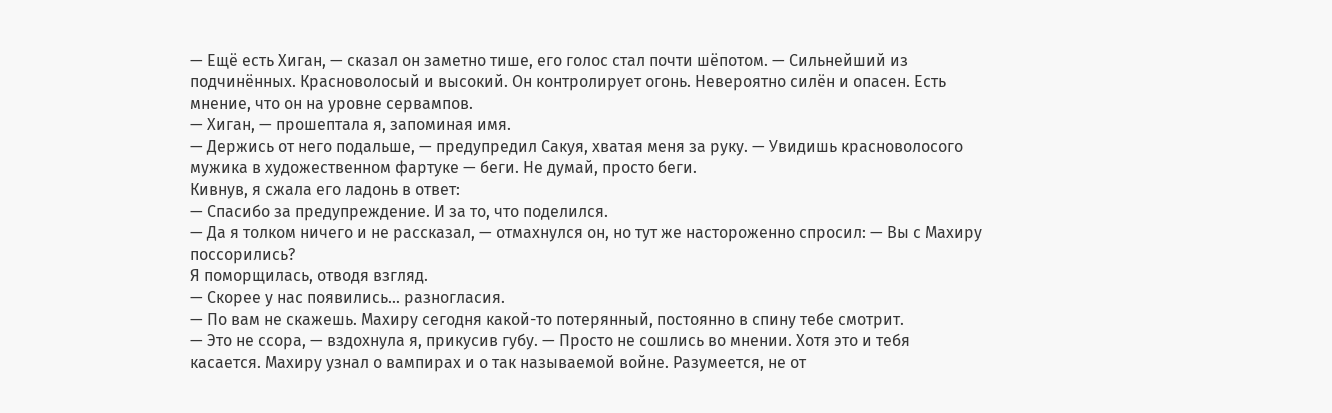— Ещё есть Хиган, — сказал он заметно тише, его голос стал почти шёпотом. — Сильнейший из подчинённых. Красноволосый и высокий. Он контролирует огонь. Невероятно силён и опасен. Есть мнение, что он на уровне сервампов.
— Хиган, — прошептала я, запоминая имя.
— Держись от него подальше, — предупредил Сакуя, хватая меня за руку. — Увидишь красноволосого мужика в художественном фартуке — беги. Не думай, просто беги.
Кивнув, я сжала его ладонь в ответ:
— Спасибо за предупреждение. И за то, что поделился.
— Да я толком ничего и не рассказал, — отмахнулся он, но тут же настороженно спросил: — Вы с Махиру поссорились?
Я поморщилась, отводя взгляд.
— Скорее у нас появились... разногласия.
— По вам не скажешь. Махиру сегодня какой-то потерянный, постоянно в спину тебе смотрит.
— Это не ссора, — вздохнула я, прикусив губу. — Просто не сошлись во мнении. Хотя это и тебя касается. Махиру узнал о вампирах и о так называемой войне. Разумеется, не от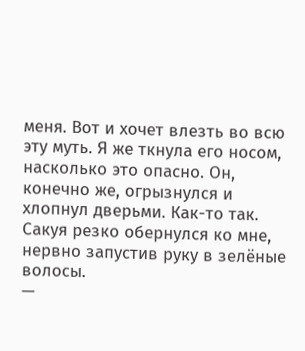меня. Вот и хочет влезть во всю эту муть. Я же ткнула его носом, насколько это опасно. Он, конечно же, огрызнулся и хлопнул дверьми. Как-то так.
Сакуя резко обернулся ко мне, нервно запустив руку в зелёные волосы.
—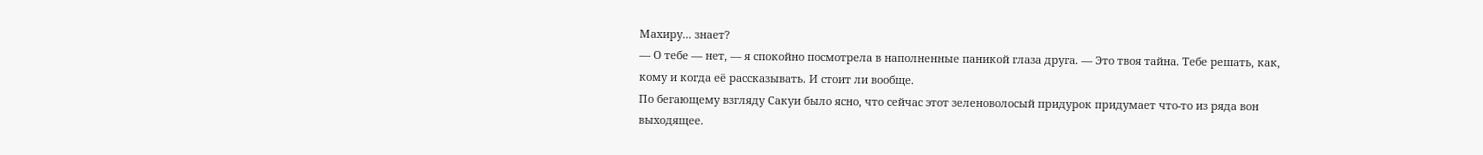Махиру... знает?
— О тебе — нет, — я спокойно посмотрела в наполненные паникой глаза друга. — Это твоя тайна. Тебе решать, как, кому и когда её рассказывать. И стоит ли вообще.
По бегающему взгляду Сакуи было ясно, что сейчас этот зеленоволосый придурок придумает что-то из ряда вон выходящее.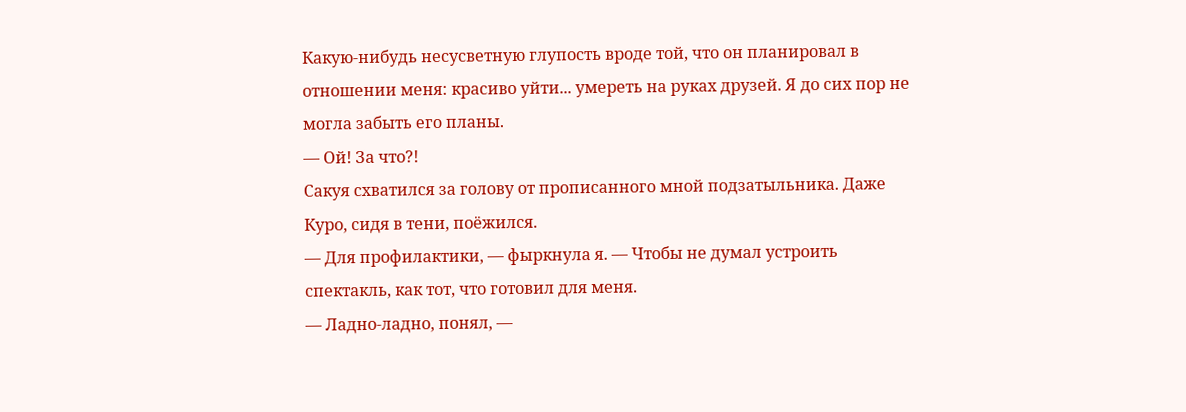Какую-нибудь несусветную глупость вроде той, что он планировал в отношении меня: красиво уйти... умереть на руках друзей. Я до сих пор не могла забыть его планы.
— Ой! За что?!
Сакуя схватился за голову от прописанного мной подзатыльника. Даже Куро, сидя в тени, поёжился.
— Для профилактики, — фыркнула я. — Чтобы не думал устроить спектакль, как тот, что готовил для меня.
— Ладно-ладно, понял, —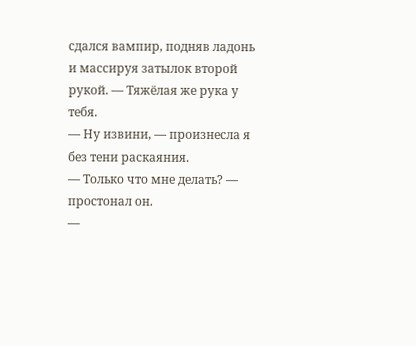сдался вампир, подняв ладонь и массируя затылок второй рукой. — Тяжёлая же рука у тебя.
— Ну извини, — произнесла я без тени раскаяния.
— Только что мне делать? — простонал он.
—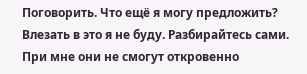Поговорить. Что ещё я могу предложить? Влезать в это я не буду. Разбирайтесь сами.
При мне они не смогут откровенно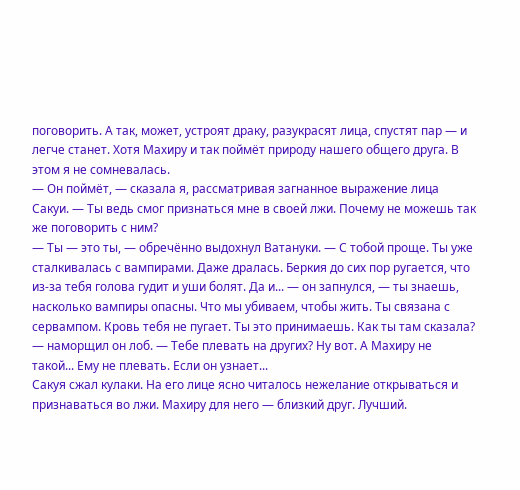поговорить. А так, может, устроят драку, разукрасят лица, спустят пар — и легче станет. Хотя Махиру и так поймёт природу нашего общего друга. В этом я не сомневалась.
— Он поймёт, — сказала я, рассматривая загнанное выражение лица Сакуи. — Ты ведь смог признаться мне в своей лжи. Почему не можешь так же поговорить с ним?
— Ты — это ты, — обречённо выдохнул Ватануки. — С тобой проще. Ты уже сталкивалась с вампирами. Даже дралась. Беркия до сих пор ругается, что из-за тебя голова гудит и уши болят. Да и... — он запнулся, — ты знаешь, насколько вампиры опасны. Что мы убиваем, чтобы жить. Ты связана с сервампом. Кровь тебя не пугает. Ты это принимаешь. Как ты там сказала? — наморщил он лоб. — Тебе плевать на других? Ну вот. А Махиру не такой... Ему не плевать. Если он узнает...
Сакуя сжал кулаки. На его лице ясно читалось нежелание открываться и признаваться во лжи. Махиру для него — близкий друг. Лучший.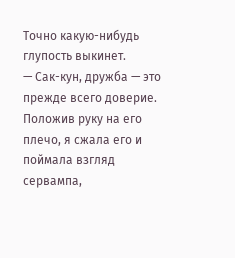Точно какую-нибудь глупость выкинет.
— Сак-кун, дружба — это прежде всего доверие.
Положив руку на его плечо, я сжала его и поймала взгляд сервампа,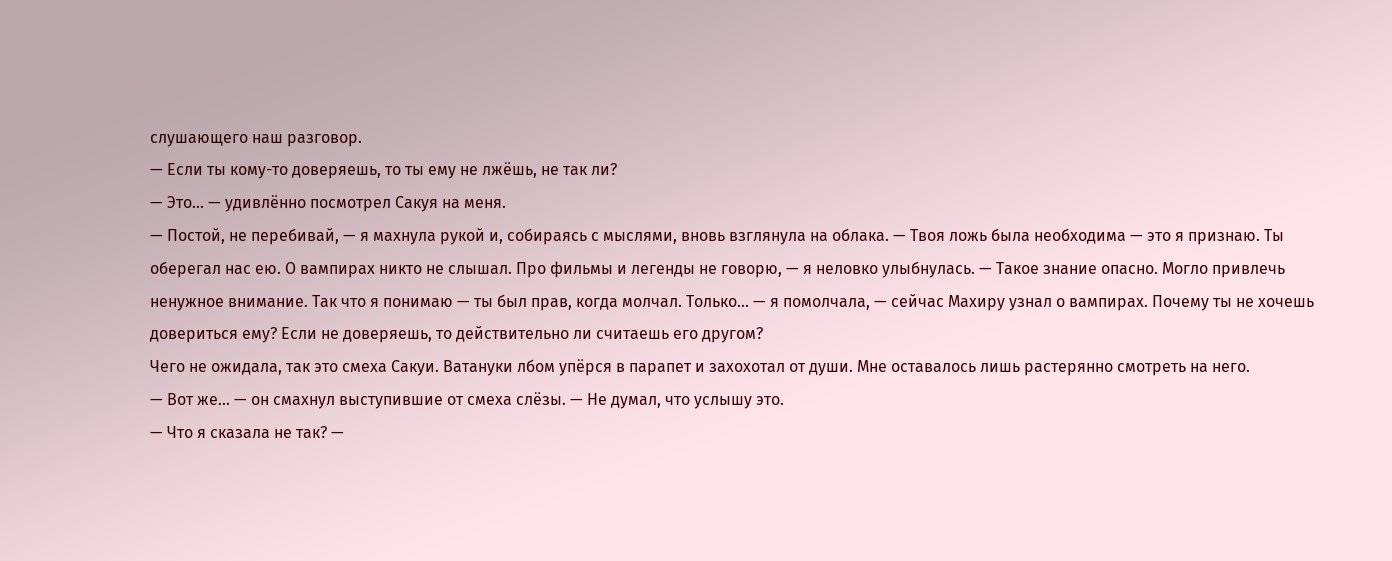слушающего наш разговор.
— Если ты кому-то доверяешь, то ты ему не лжёшь, не так ли?
— Это... — удивлённо посмотрел Сакуя на меня.
— Постой, не перебивай, — я махнула рукой и, собираясь с мыслями, вновь взглянула на облака. — Твоя ложь была необходима — это я признаю. Ты оберегал нас ею. О вампирах никто не слышал. Про фильмы и легенды не говорю, — я неловко улыбнулась. — Такое знание опасно. Могло привлечь ненужное внимание. Так что я понимаю — ты был прав, когда молчал. Только... — я помолчала, — сейчас Махиру узнал о вампирах. Почему ты не хочешь довериться ему? Если не доверяешь, то действительно ли считаешь его другом?
Чего не ожидала, так это смеха Сакуи. Ватануки лбом упёрся в парапет и захохотал от души. Мне оставалось лишь растерянно смотреть на него.
— Вот же... — он смахнул выступившие от смеха слёзы. — Не думал, что услышу это.
— Что я сказала не так? —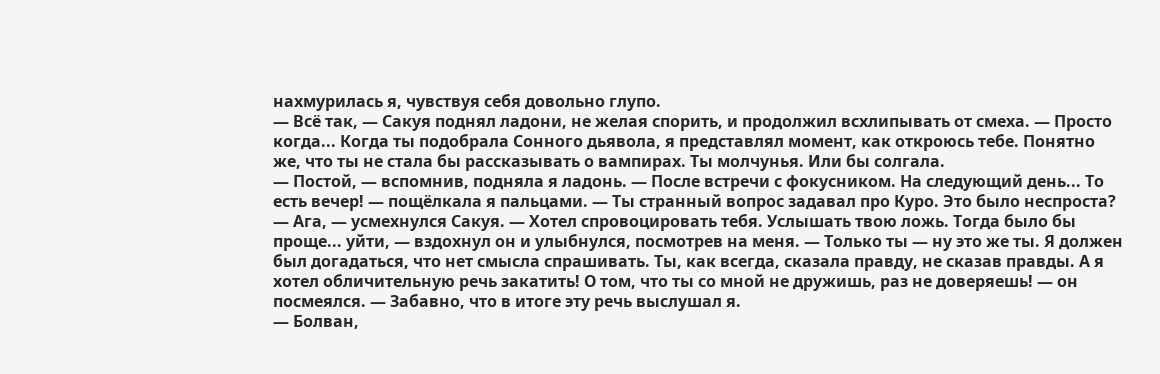нахмурилась я, чувствуя себя довольно глупо.
— Всё так, — Сакуя поднял ладони, не желая спорить, и продолжил всхлипывать от смеха. — Просто когда... Когда ты подобрала Сонного дьявола, я представлял момент, как откроюсь тебе. Понятно же, что ты не стала бы рассказывать о вампирах. Ты молчунья. Или бы солгала.
— Постой, — вспомнив, подняла я ладонь. — После встречи с фокусником. На следующий день... То есть вечер! — пощёлкала я пальцами. — Ты странный вопрос задавал про Куро. Это было неспроста?
— Ага, — усмехнулся Сакуя. — Хотел спровоцировать тебя. Услышать твою ложь. Тогда было бы проще... уйти, — вздохнул он и улыбнулся, посмотрев на меня. — Только ты — ну это же ты. Я должен был догадаться, что нет смысла спрашивать. Ты, как всегда, сказала правду, не сказав правды. А я хотел обличительную речь закатить! О том, что ты со мной не дружишь, раз не доверяешь! — он посмеялся. — Забавно, что в итоге эту речь выслушал я.
— Болван,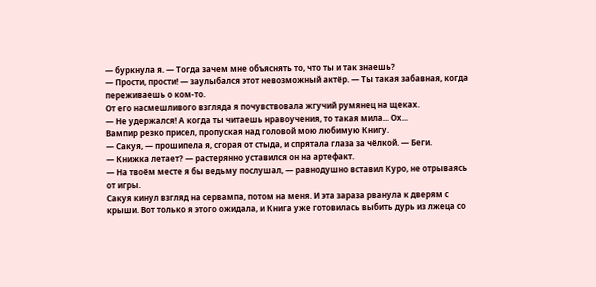— буркнула я. — Тогда зачем мне объяснять то, что ты и так знаешь?
— Прости, прости! — заулыбался этот невозможный актёр. — Ты такая забавная, когда переживаешь о ком-то.
От его насмешливого взгляда я почувствовала жгучий румянец на щеках.
— Не удержался! А когда ты читаешь нравоучения, то такая мила... Ох...
Вампир резко присел, пропуская над головой мою любимую Книгу.
— Сакуя, — прошипела я, сгорая от стыда, и спрятала глаза за чёлкой. — Беги.
— Книжка летает? — растерянно уставился он на артефакт.
— На твоём месте я бы ведьму послушал, — равнодушно вставил Куро, не отрываясь от игры.
Сакуя кинул взгляд на сервампа, потом на меня. И эта зараза рванула к дверям с крыши. Вот только я этого ожидала, и Книга уже готовилась выбить дурь из лжеца со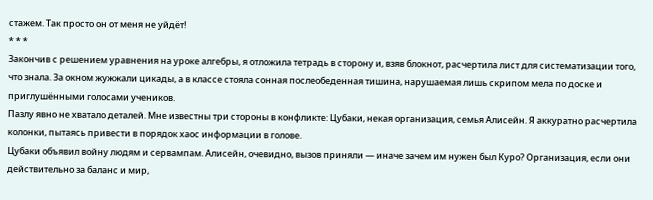стажем. Так просто он от меня не уйдёт!
* * *
Закончив с решением уравнения на уроке алгебры, я отложила тетрадь в сторону и, взяв блокнот, расчертила лист для систематизации того, что знала. За окном жужжали цикады, а в классе стояла сонная послеобеденная тишина, нарушаемая лишь скрипом мела по доске и приглушёнными голосами учеников.
Пазлу явно не хватало деталей. Мне известны три стороны в конфликте: Цубаки, некая организация, семья Алисейн. Я аккуратно расчертила колонки, пытаясь привести в порядок хаос информации в голове.
Цубаки объявил войну людям и сервампам. Алисейн, очевидно, вызов приняли — иначе зачем им нужен был Куро? Организация, если они действительно за баланс и мир,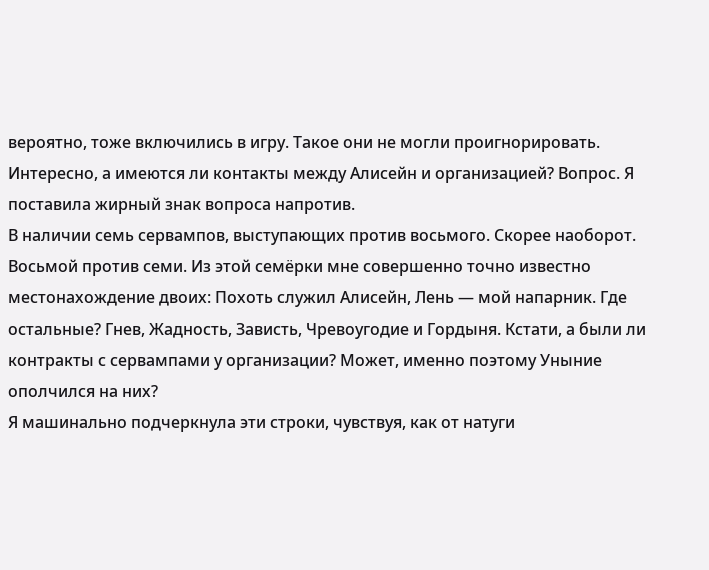вероятно, тоже включились в игру. Такое они не могли проигнорировать.
Интересно, а имеются ли контакты между Алисейн и организацией? Вопрос. Я поставила жирный знак вопроса напротив.
В наличии семь сервампов, выступающих против восьмого. Скорее наоборот. Восьмой против семи. Из этой семёрки мне совершенно точно известно местонахождение двоих: Похоть служил Алисейн, Лень — мой напарник. Где остальные? Гнев, Жадность, Зависть, Чревоугодие и Гордыня. Кстати, а были ли контракты с сервампами у организации? Может, именно поэтому Уныние ополчился на них?
Я машинально подчеркнула эти строки, чувствуя, как от натуги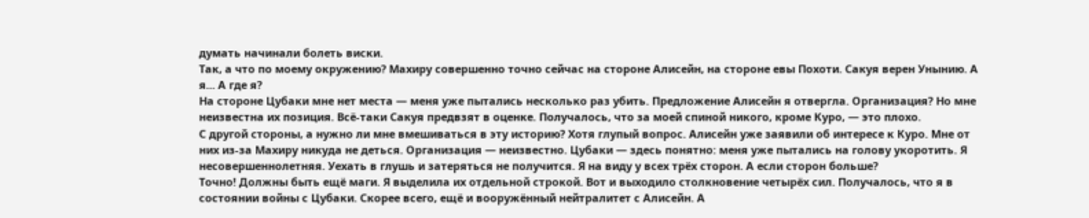думать начинали болеть виски.
Так, а что по моему окружению? Махиру совершенно точно сейчас на стороне Алисейн, на стороне евы Похоти. Сакуя верен Унынию. А я... А где я?
На стороне Цубаки мне нет места — меня уже пытались несколько раз убить. Предложение Алисейн я отвергла. Организация? Но мне неизвестна их позиция. Всё-таки Сакуя предвзят в оценке. Получалось, что за моей спиной никого, кроме Куро, — это плохо.
С другой стороны, а нужно ли мне вмешиваться в эту историю? Хотя глупый вопрос. Алисейн уже заявили об интересе к Куро. Мне от них из-за Махиру никуда не деться. Организация — неизвестно. Цубаки — здесь понятно: меня уже пытались на голову укоротить. Я несовершеннолетняя. Уехать в глушь и затеряться не получится. Я на виду у всех трёх сторон. А если сторон больше?
Точно! Должны быть ещё маги. Я выделила их отдельной строкой. Вот и выходило столкновение четырёх сил. Получалось, что я в состоянии войны с Цубаки. Скорее всего, ещё и вооружённый нейтралитет с Алисейн. А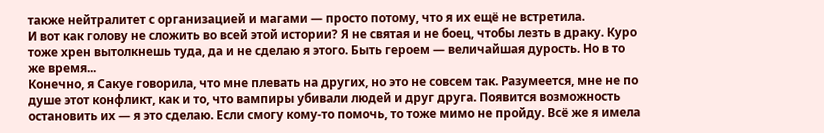также нейтралитет с организацией и магами — просто потому, что я их ещё не встретила.
И вот как голову не сложить во всей этой истории? Я не святая и не боец, чтобы лезть в драку. Куро тоже хрен вытолкнешь туда, да и не сделаю я этого. Быть героем — величайшая дурость. Но в то же время...
Конечно, я Сакуе говорила, что мне плевать на других, но это не совсем так. Разумеется, мне не по душе этот конфликт, как и то, что вампиры убивали людей и друг друга. Появится возможность остановить их — я это сделаю. Если смогу кому-то помочь, то тоже мимо не пройду. Всё же я имела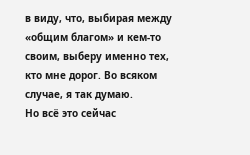в виду, что, выбирая между «общим благом» и кем-то своим, выберу именно тех, кто мне дорог. Во всяком случае, я так думаю.
Но всё это сейчас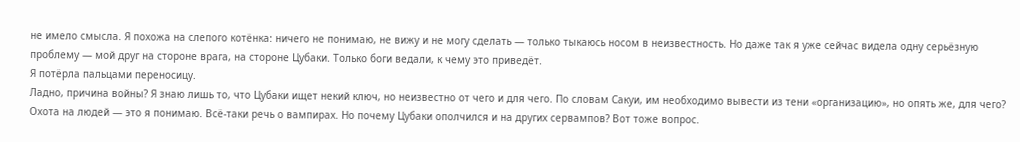не имело смысла. Я похожа на слепого котёнка: ничего не понимаю, не вижу и не могу сделать — только тыкаюсь носом в неизвестность. Но даже так я уже сейчас видела одну серьёзную проблему — мой друг на стороне врага, на стороне Цубаки. Только боги ведали, к чему это приведёт.
Я потёрла пальцами переносицу.
Ладно, причина войны? Я знаю лишь то, что Цубаки ищет некий ключ, но неизвестно от чего и для чего. По словам Сакуи, им необходимо вывести из тени «организацию», но опять же, для чего? Охота на людей — это я понимаю. Всё-таки речь о вампирах. Но почему Цубаки ополчился и на других сервампов? Вот тоже вопрос.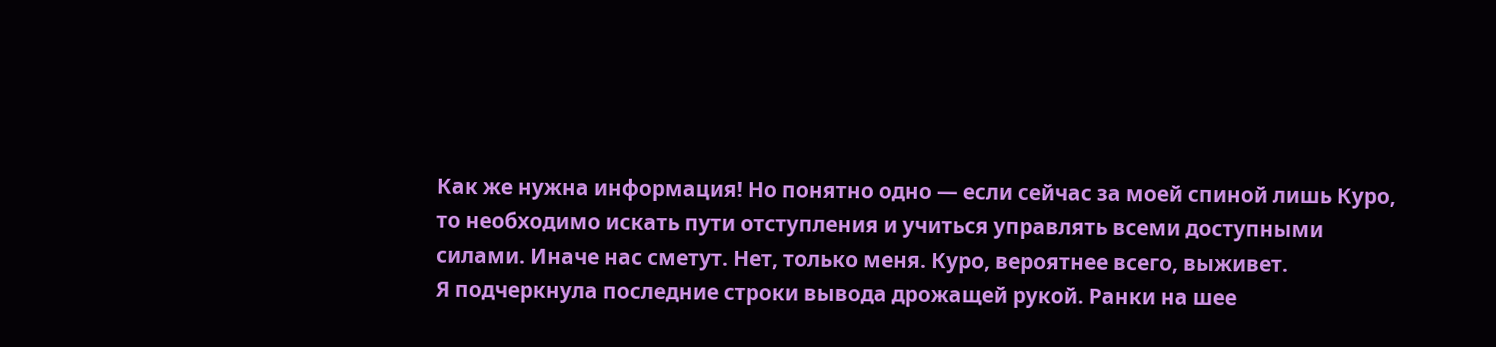Как же нужна информация! Но понятно одно — если сейчас за моей спиной лишь Куро, то необходимо искать пути отступления и учиться управлять всеми доступными силами. Иначе нас сметут. Нет, только меня. Куро, вероятнее всего, выживет.
Я подчеркнула последние строки вывода дрожащей рукой. Ранки на шее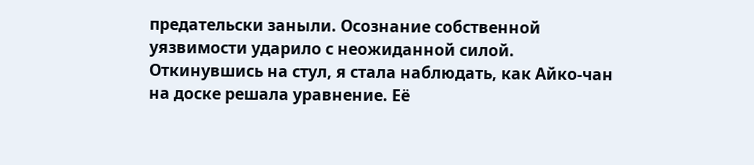предательски заныли. Осознание собственной уязвимости ударило с неожиданной силой.
Откинувшись на стул, я стала наблюдать, как Айко-чан на доске решала уравнение. Её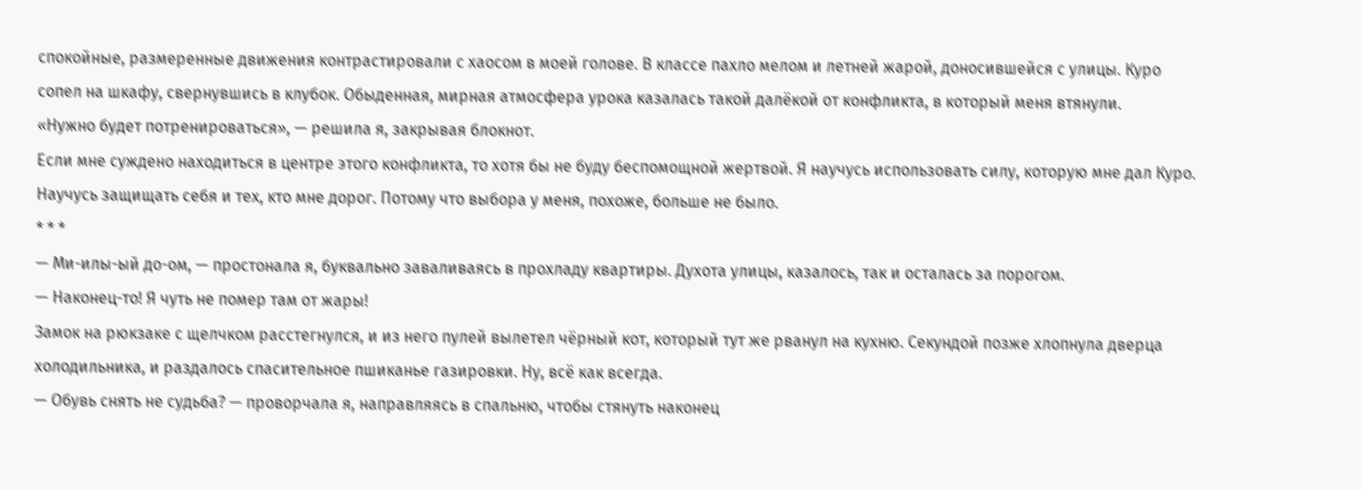спокойные, размеренные движения контрастировали с хаосом в моей голове. В классе пахло мелом и летней жарой, доносившейся с улицы. Куро сопел на шкафу, свернувшись в клубок. Обыденная, мирная атмосфера урока казалась такой далёкой от конфликта, в который меня втянули.
«Нужно будет потренироваться», — решила я, закрывая блокнот.
Если мне суждено находиться в центре этого конфликта, то хотя бы не буду беспомощной жертвой. Я научусь использовать силу, которую мне дал Куро. Научусь защищать себя и тех, кто мне дорог. Потому что выбора у меня, похоже, больше не было.
* * *
— Ми-илы-ый до-ом, — простонала я, буквально заваливаясь в прохладу квартиры. Духота улицы, казалось, так и осталась за порогом.
— Наконец-то! Я чуть не помер там от жары!
Замок на рюкзаке с щелчком расстегнулся, и из него пулей вылетел чёрный кот, который тут же рванул на кухню. Секундой позже хлопнула дверца холодильника, и раздалось спасительное пшиканье газировки. Ну, всё как всегда.
— Обувь снять не судьба? — проворчала я, направляясь в спальню, чтобы стянуть наконец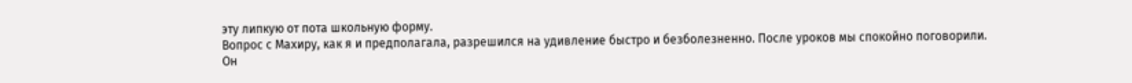эту липкую от пота школьную форму.
Вопрос с Махиру, как я и предполагала, разрешился на удивление быстро и безболезненно. После уроков мы спокойно поговорили. Он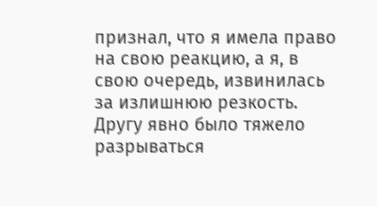признал, что я имела право на свою реакцию, а я, в свою очередь, извинилась за излишнюю резкость. Другу явно было тяжело разрываться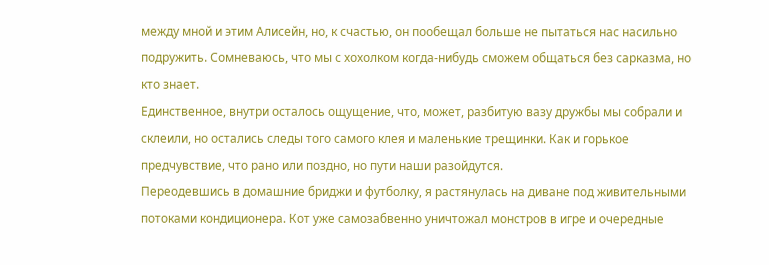между мной и этим Алисейн, но, к счастью, он пообещал больше не пытаться нас насильно подружить. Сомневаюсь, что мы с хохолком когда-нибудь сможем общаться без сарказма, но кто знает.
Единственное, внутри осталось ощущение, что, может, разбитую вазу дружбы мы собрали и склеили, но остались следы того самого клея и маленькие трещинки. Как и горькое предчувствие, что рано или поздно, но пути наши разойдутся.
Переодевшись в домашние бриджи и футболку, я растянулась на диване под живительными потоками кондиционера. Кот уже самозабвенно уничтожал монстров в игре и очередные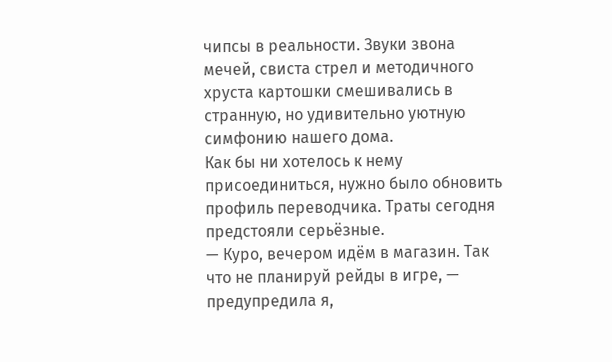чипсы в реальности. Звуки звона мечей, свиста стрел и методичного хруста картошки смешивались в странную, но удивительно уютную симфонию нашего дома.
Как бы ни хотелось к нему присоединиться, нужно было обновить профиль переводчика. Траты сегодня предстояли серьёзные.
— Куро, вечером идём в магазин. Так что не планируй рейды в игре, — предупредила я,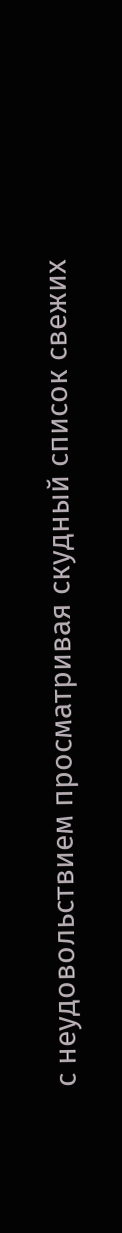с неудовольствием просматривая скудный список свежих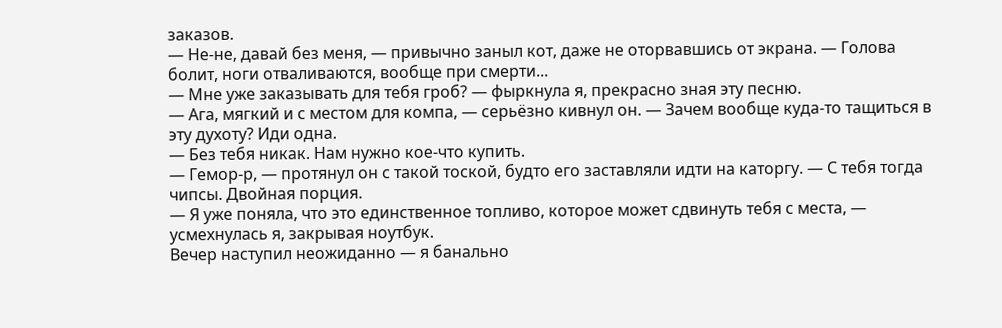заказов.
— Не-не, давай без меня, — привычно заныл кот, даже не оторвавшись от экрана. — Голова болит, ноги отваливаются, вообще при смерти...
— Мне уже заказывать для тебя гроб? — фыркнула я, прекрасно зная эту песню.
— Ага, мягкий и с местом для компа, — серьёзно кивнул он. — Зачем вообще куда-то тащиться в эту духоту? Иди одна.
— Без тебя никак. Нам нужно кое-что купить.
— Гемор-р, — протянул он с такой тоской, будто его заставляли идти на каторгу. — С тебя тогда чипсы. Двойная порция.
— Я уже поняла, что это единственное топливо, которое может сдвинуть тебя с места, — усмехнулась я, закрывая ноутбук.
Вечер наступил неожиданно — я банально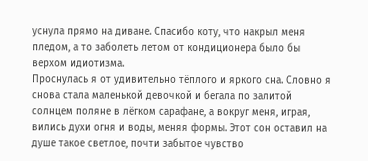уснула прямо на диване. Спасибо коту, что накрыл меня пледом, а то заболеть летом от кондиционера было бы верхом идиотизма.
Проснулась я от удивительно тёплого и яркого сна. Словно я снова стала маленькой девочкой и бегала по залитой солнцем поляне в лёгком сарафане, а вокруг меня, играя, вились духи огня и воды, меняя формы. Этот сон оставил на душе такое светлое, почти забытое чувство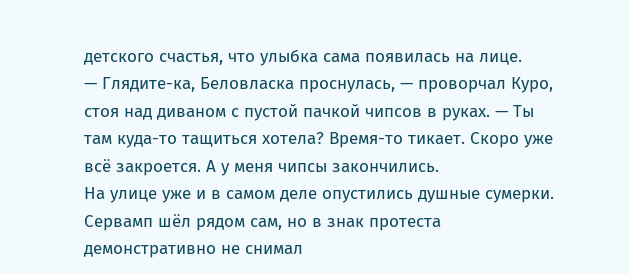детского счастья, что улыбка сама появилась на лице.
— Глядите-ка, Беловласка проснулась, — проворчал Куро, стоя над диваном с пустой пачкой чипсов в руках. — Ты там куда-то тащиться хотела? Время-то тикает. Скоро уже всё закроется. А у меня чипсы закончились.
На улице уже и в самом деле опустились душные сумерки. Сервамп шёл рядом сам, но в знак протеста демонстративно не снимал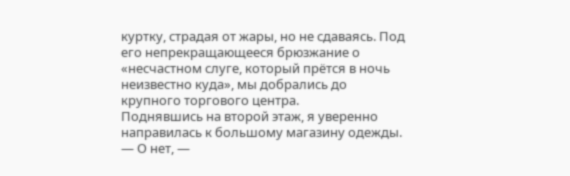куртку, страдая от жары, но не сдаваясь. Под его непрекращающееся брюзжание о «несчастном слуге, который прётся в ночь неизвестно куда», мы добрались до крупного торгового центра.
Поднявшись на второй этаж, я уверенно направилась к большому магазину одежды.
— О нет, —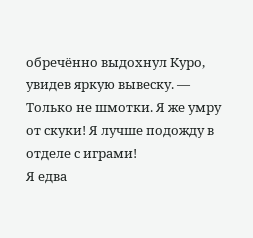обречённо выдохнул Куро, увидев яркую вывеску. — Только не шмотки. Я же умру от скуки! Я лучше подожду в отделе с играми!
Я едва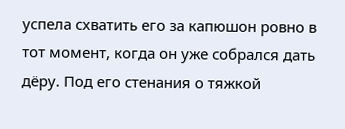успела схватить его за капюшон ровно в тот момент, когда он уже собрался дать дёру. Под его стенания о тяжкой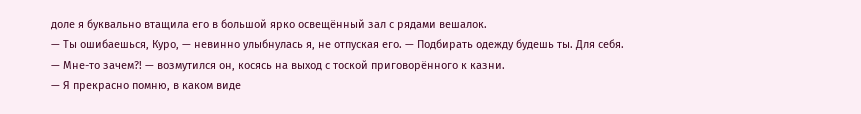доле я буквально втащила его в большой ярко освещённый зал с рядами вешалок.
— Ты ошибаешься, Куро, — невинно улыбнулась я, не отпуская его. — Подбирать одежду будешь ты. Для себя.
— Мне-то зачем?! — возмутился он, косясь на выход с тоской приговорённого к казни.
— Я прекрасно помню, в каком виде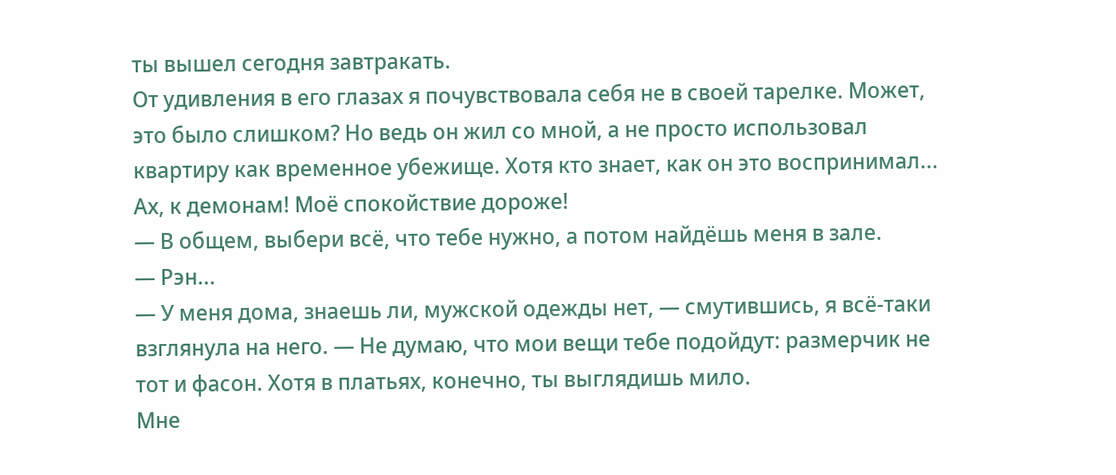ты вышел сегодня завтракать.
От удивления в его глазах я почувствовала себя не в своей тарелке. Может, это было слишком? Но ведь он жил со мной, а не просто использовал квартиру как временное убежище. Хотя кто знает, как он это воспринимал... Ах, к демонам! Моё спокойствие дороже!
— В общем, выбери всё, что тебе нужно, а потом найдёшь меня в зале.
— Рэн...
— У меня дома, знаешь ли, мужской одежды нет, — смутившись, я всё-таки взглянула на него. — Не думаю, что мои вещи тебе подойдут: размерчик не тот и фасон. Хотя в платьях, конечно, ты выглядишь мило.
Мне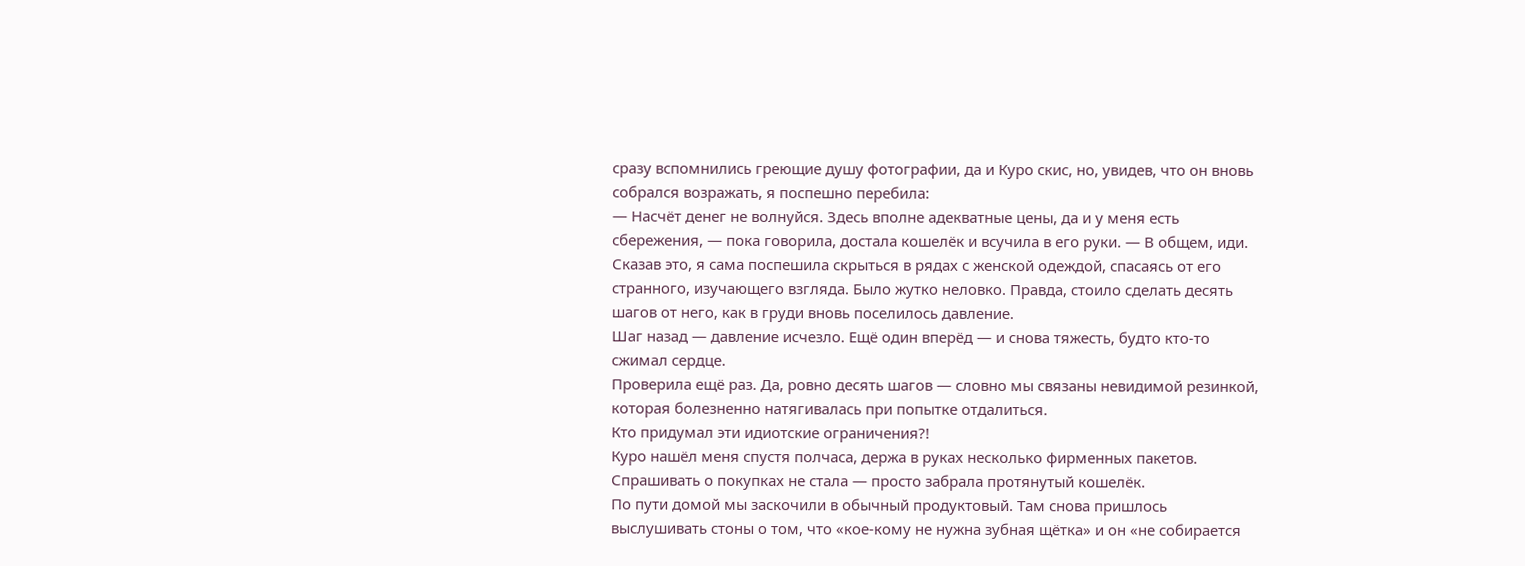сразу вспомнились греющие душу фотографии, да и Куро скис, но, увидев, что он вновь собрался возражать, я поспешно перебила:
— Насчёт денег не волнуйся. Здесь вполне адекватные цены, да и у меня есть сбережения, — пока говорила, достала кошелёк и всучила в его руки. — В общем, иди.
Сказав это, я сама поспешила скрыться в рядах с женской одеждой, спасаясь от его странного, изучающего взгляда. Было жутко неловко. Правда, стоило сделать десять шагов от него, как в груди вновь поселилось давление.
Шаг назад — давление исчезло. Ещё один вперёд — и снова тяжесть, будто кто-то сжимал сердце.
Проверила ещё раз. Да, ровно десять шагов — словно мы связаны невидимой резинкой, которая болезненно натягивалась при попытке отдалиться.
Кто придумал эти идиотские ограничения?!
Куро нашёл меня спустя полчаса, держа в руках несколько фирменных пакетов. Спрашивать о покупках не стала — просто забрала протянутый кошелёк.
По пути домой мы заскочили в обычный продуктовый. Там снова пришлось выслушивать стоны о том, что «кое-кому не нужна зубная щётка» и он «не собирается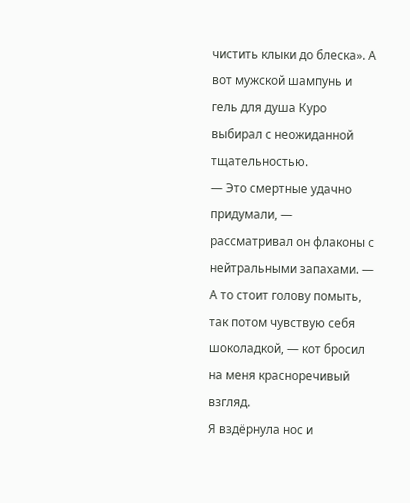чистить клыки до блеска». А вот мужской шампунь и гель для душа Куро выбирал с неожиданной тщательностью.
— Это смертные удачно придумали, — рассматривал он флаконы с нейтральными запахами. — А то стоит голову помыть, так потом чувствую себя шоколадкой, — кот бросил на меня красноречивый взгляд.
Я вздёрнула нос и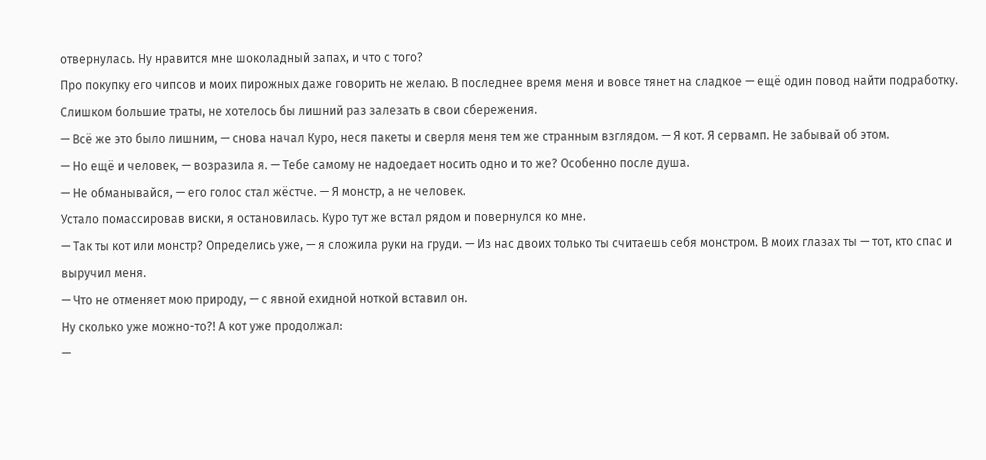отвернулась. Ну нравится мне шоколадный запах, и что с того?
Про покупку его чипсов и моих пирожных даже говорить не желаю. В последнее время меня и вовсе тянет на сладкое — ещё один повод найти подработку. Слишком большие траты, не хотелось бы лишний раз залезать в свои сбережения.
— Всё же это было лишним, — снова начал Куро, неся пакеты и сверля меня тем же странным взглядом. — Я кот. Я сервамп. Не забывай об этом.
— Но ещё и человек, — возразила я. — Тебе самому не надоедает носить одно и то же? Особенно после душа.
— Не обманывайся, — его голос стал жёстче. — Я монстр, а не человек.
Устало помассировав виски, я остановилась. Куро тут же встал рядом и повернулся ко мне.
— Так ты кот или монстр? Определись уже, — я сложила руки на груди. — Из нас двоих только ты считаешь себя монстром. В моих глазах ты — тот, кто спас и выручил меня.
— Что не отменяет мою природу, — с явной ехидной ноткой вставил он.
Ну сколько уже можно-то?! А кот уже продолжал:
—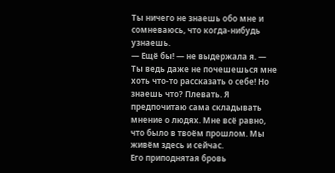Ты ничего не знаешь обо мне и сомневаюсь, что когда-нибудь узнаешь.
— Ещё бы! — не выдержала я. — Ты ведь даже не почешешься мне хоть что-то рассказать о себе! Но знаешь что? Плевать. Я предпочитаю сама складывать мнение о людях. Мне всё равно, что было в твоём прошлом. Мы живём здесь и сейчас.
Его приподнятая бровь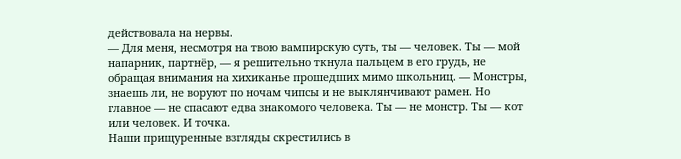действовала на нервы.
— Для меня, несмотря на твою вампирскую суть, ты — человек. Ты — мой напарник, партнёр, — я решительно ткнула пальцем в его грудь, не обращая внимания на хихиканье прошедших мимо школьниц. — Монстры, знаешь ли, не воруют по ночам чипсы и не выклянчивают рамен. Но главное — не спасают едва знакомого человека. Ты — не монстр. Ты — кот или человек. И точка.
Наши прищуренные взгляды скрестились в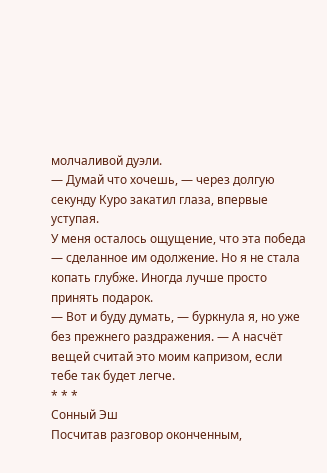молчаливой дуэли.
— Думай что хочешь, — через долгую секунду Куро закатил глаза, впервые уступая.
У меня осталось ощущение, что эта победа — сделанное им одолжение. Но я не стала копать глубже. Иногда лучше просто принять подарок.
— Вот и буду думать, — буркнула я, но уже без прежнего раздражения. — А насчёт вещей считай это моим капризом, если тебе так будет легче.
* * *
Сонный Эш
Посчитав разговор оконченным,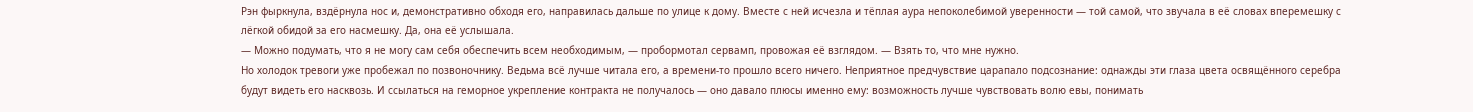Рэн фыркнула, вздёрнула нос и, демонстративно обходя его, направилась дальше по улице к дому. Вместе с ней исчезла и тёплая аура непоколебимой уверенности — той самой, что звучала в её словах вперемешку с лёгкой обидой за его насмешку. Да, она её услышала.
— Можно подумать, что я не могу сам себя обеспечить всем необходимым, — пробормотал сервамп, провожая её взглядом. — Взять то, что мне нужно.
Но холодок тревоги уже пробежал по позвоночнику. Ведьма всё лучше читала его, а времени-то прошло всего ничего. Неприятное предчувствие царапало подсознание: однажды эти глаза цвета освящённого серебра будут видеть его насквозь. И ссылаться на геморное укрепление контракта не получалось — оно давало плюсы именно ему: возможность лучше чувствовать волю евы, понимать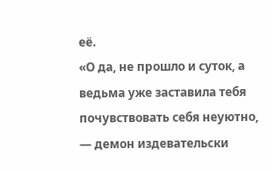её.
«О да, не прошло и суток, а ведьма уже заставила тебя почувствовать себя неуютно, — демон издевательски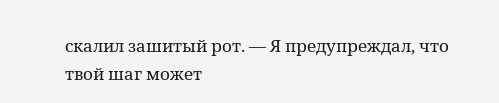скалил зашитый рот. — Я предупреждал, что твой шаг может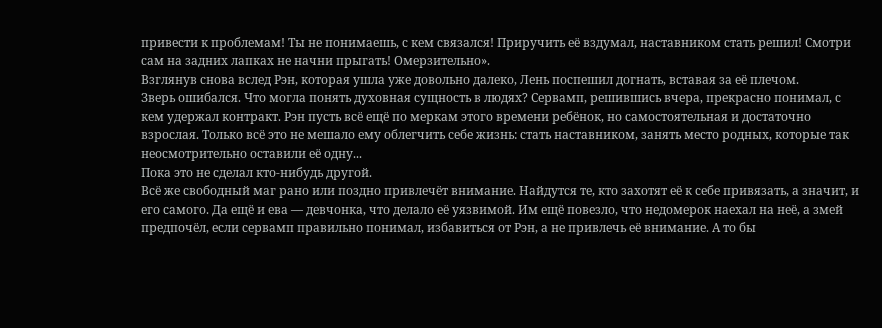привести к проблемам! Ты не понимаешь, с кем связался! Приручить её вздумал, наставником стать решил! Смотри сам на задних лапках не начни прыгать! Омерзительно».
Взглянув снова вслед Рэн, которая ушла уже довольно далеко, Лень поспешил догнать, вставая за её плечом.
Зверь ошибался. Что могла понять духовная сущность в людях? Сервамп, решившись вчера, прекрасно понимал, с кем удержал контракт. Рэн пусть всё ещё по меркам этого времени ребёнок, но самостоятельная и достаточно взрослая. Только всё это не мешало ему облегчить себе жизнь: стать наставником, занять место родных, которые так неосмотрительно оставили её одну...
Пока это не сделал кто-нибудь другой.
Всё же свободный маг рано или поздно привлечёт внимание. Найдутся те, кто захотят её к себе привязать, а значит, и его самого. Да ещё и ева — девчонка, что делало её уязвимой. Им ещё повезло, что недомерок наехал на неё, а змей предпочёл, если сервамп правильно понимал, избавиться от Рэн, а не привлечь её внимание. А то бы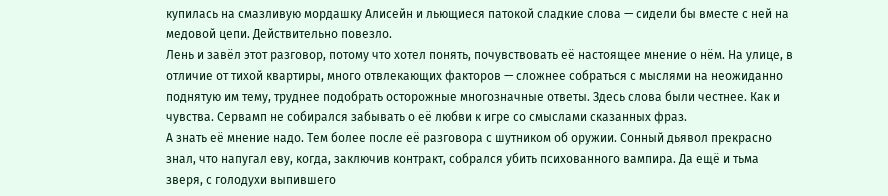купилась на смазливую мордашку Алисейн и льющиеся патокой сладкие слова — сидели бы вместе с ней на медовой цепи. Действительно повезло.
Лень и завёл этот разговор, потому что хотел понять, почувствовать её настоящее мнение о нём. На улице, в отличие от тихой квартиры, много отвлекающих факторов — сложнее собраться с мыслями на неожиданно поднятую им тему, труднее подобрать осторожные многозначные ответы. Здесь слова были честнее. Как и чувства. Сервамп не собирался забывать о её любви к игре со смыслами сказанных фраз.
А знать её мнение надо. Тем более после её разговора с шутником об оружии. Сонный дьявол прекрасно знал, что напугал еву, когда, заключив контракт, собрался убить психованного вампира. Да ещё и тьма зверя, с голодухи выпившего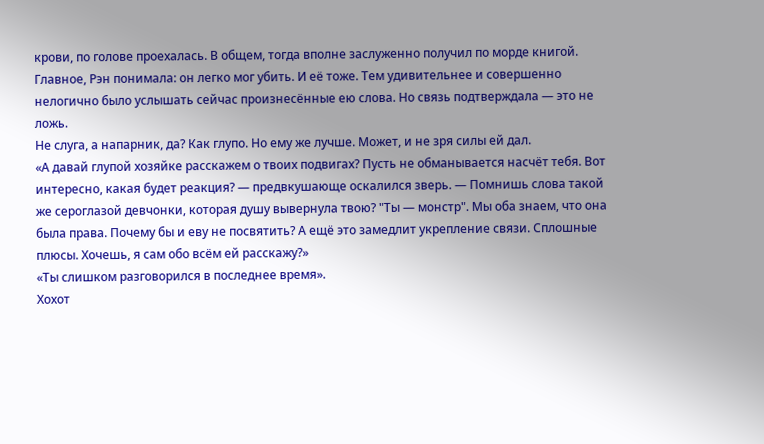крови, по голове проехалась. В общем, тогда вполне заслуженно получил по морде книгой. Главное, Рэн понимала: он легко мог убить. И её тоже. Тем удивительнее и совершенно нелогично было услышать сейчас произнесённые ею слова. Но связь подтверждала — это не ложь.
Не слуга, а напарник, да? Как глупо. Но ему же лучше. Может, и не зря силы ей дал.
«А давай глупой хозяйке расскажем о твоих подвигах? Пусть не обманывается насчёт тебя. Вот интересно, какая будет реакция? — предвкушающе оскалился зверь. — Помнишь слова такой же сероглазой девчонки, которая душу вывернула твою? "Ты — монстр". Мы оба знаем, что она была права. Почему бы и еву не посвятить? А ещё это замедлит укрепление связи. Сплошные плюсы. Хочешь, я сам обо всём ей расскажу?»
«Ты слишком разговорился в последнее время».
Хохот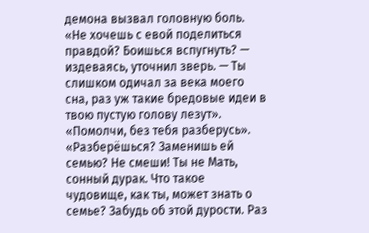демона вызвал головную боль.
«Не хочешь с евой поделиться правдой? Боишься вспугнуть? — издеваясь, уточнил зверь. — Ты слишком одичал за века моего сна, раз уж такие бредовые идеи в твою пустую голову лезут».
«Помолчи, без тебя разберусь».
«Разберёшься? Заменишь ей семью? Не смеши! Ты не Мать, сонный дурак. Что такое чудовище, как ты, может знать о семье? Забудь об этой дурости. Раз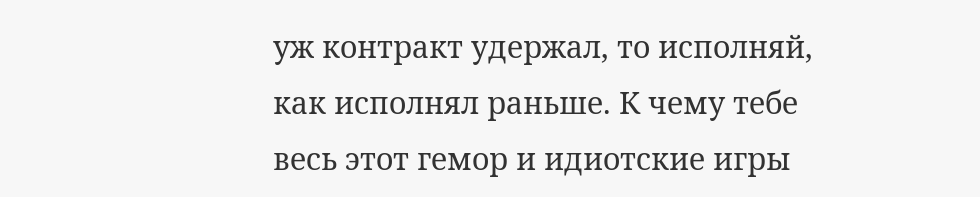уж контракт удержал, то исполняй, как исполнял раньше. К чему тебе весь этот гемор и идиотские игры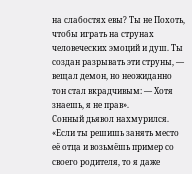на слабостях евы? Ты не Похоть, чтобы играть на струнах человеческих эмоций и душ. Ты создан разрывать эти струны, — вещал демон, но неожиданно тон стал вкрадчивым: — Хотя знаешь, я не прав».
Сонный дьявол нахмурился.
«Если ты решишь занять место её отца и возьмёшь пример со своего родителя, то я даже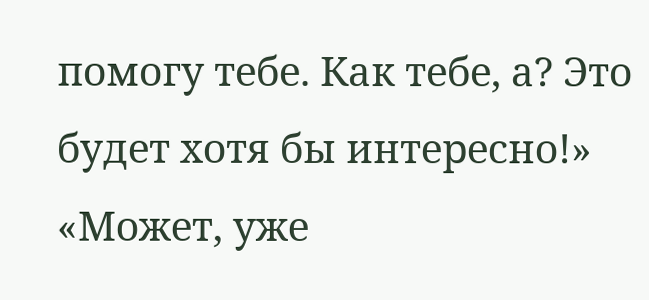помогу тебе. Как тебе, а? Это будет хотя бы интересно!»
«Может, уже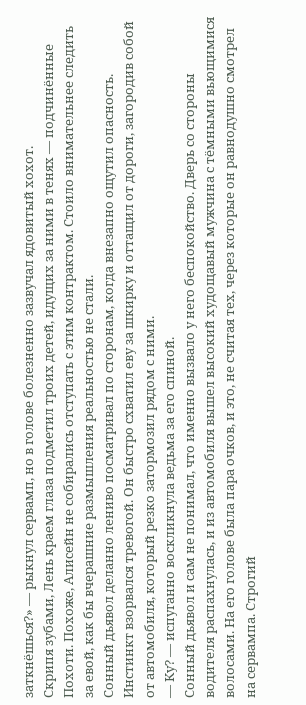заткнёшься?» — рыкнул сервамп, но в голове болезненно зазвучал ядовитый хохот.
Скрипя зубами, Лень краем глаза подметил троих детей, идущих за ними в тенях — подчинённые Похоти. Похоже, Алисейн не собирались отступать с этим контрактом. Стоило внимательнее следить за евой, как бы вчерашние размышления реальностью не стали.
Сонный дьявол деланно лениво посматривал по сторонам, когда внезапно ощутил опасность. Инстинкт взорвался тревогой. Он быстро схватил еву за шкирку и оттащил от дороги, загородив собой от автомобиля, который резко затормозил рядом с ними.
— Ку? — испуганно воскликнула ведьма за его спиной.
Сонный дьявол и сам не понимал, что именно вызвало у него беспокойство. Дверь со стороны водителя распахнулась, и из автомобиля вышел высокий худощавый мужчина с тёмными вьющимися волосами. На его голове была пара очков, и это, не считая тех, через которые он равнодушно смотрел на сервампа. Строгий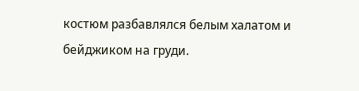костюм разбавлялся белым халатом и бейджиком на груди.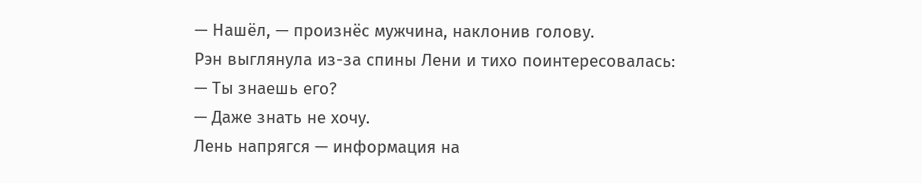— Нашёл, — произнёс мужчина, наклонив голову.
Рэн выглянула из-за спины Лени и тихо поинтересовалась:
— Ты знаешь его?
— Даже знать не хочу.
Лень напрягся — информация на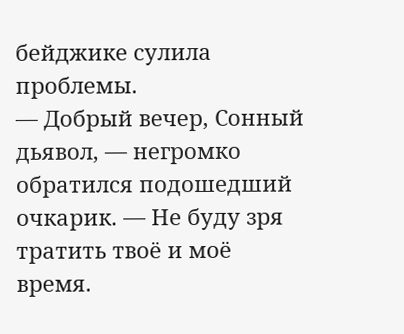бейджике сулила проблемы.
— Добрый вечер, Сонный дьявол, — негромко обратился подошедший очкарик. — Не буду зря тратить твоё и моё время.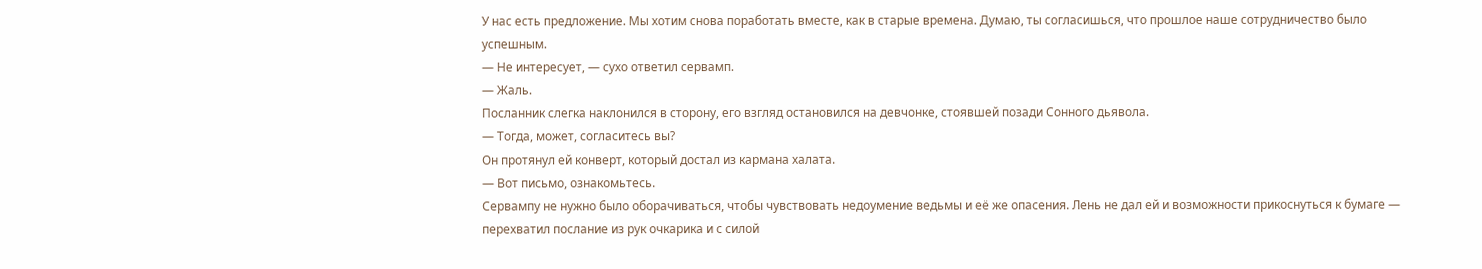У нас есть предложение. Мы хотим снова поработать вместе, как в старые времена. Думаю, ты согласишься, что прошлое наше сотрудничество было успешным.
— Не интересует, — сухо ответил сервамп.
— Жаль.
Посланник слегка наклонился в сторону, его взгляд остановился на девчонке, стоявшей позади Сонного дьявола.
— Тогда, может, согласитесь вы?
Он протянул ей конверт, который достал из кармана халата.
— Вот письмо, ознакомьтесь.
Сервампу не нужно было оборачиваться, чтобы чувствовать недоумение ведьмы и её же опасения. Лень не дал ей и возможности прикоснуться к бумаге — перехватил послание из рук очкарика и с силой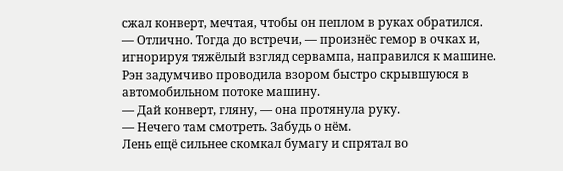сжал конверт, мечтая, чтобы он пеплом в руках обратился.
— Отлично. Тогда до встречи, — произнёс гемор в очках и, игнорируя тяжёлый взгляд сервампа, направился к машине.
Рэн задумчиво проводила взором быстро скрывшуюся в автомобильном потоке машину.
— Дай конверт, гляну, — она протянула руку.
— Нечего там смотреть. Забудь о нём.
Лень ещё сильнее скомкал бумагу и спрятал во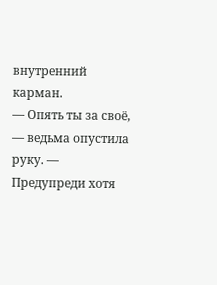внутренний карман.
— Опять ты за своё, — ведьма опустила руку. — Предупреди хотя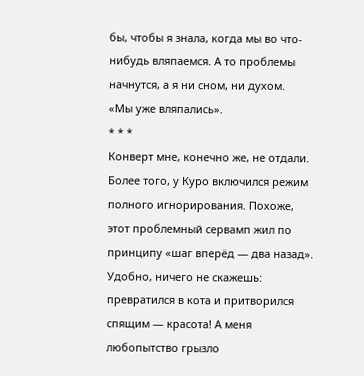бы, чтобы я знала, когда мы во что-нибудь вляпаемся. А то проблемы начнутся, а я ни сном, ни духом.
«Мы уже вляпались».
* * *
Конверт мне, конечно же, не отдали. Более того, у Куро включился режим полного игнорирования. Похоже, этот проблемный сервамп жил по принципу «шаг вперёд — два назад». Удобно, ничего не скажешь: превратился в кота и притворился спящим — красота! А меня любопытство грызло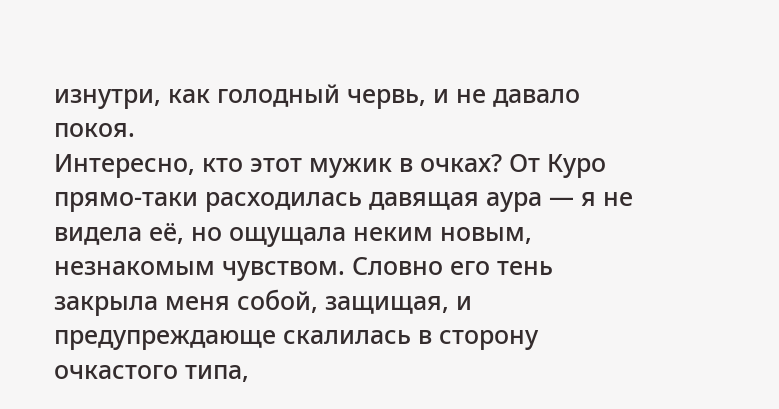изнутри, как голодный червь, и не давало покоя.
Интересно, кто этот мужик в очках? От Куро прямо-таки расходилась давящая аура — я не видела её, но ощущала неким новым, незнакомым чувством. Словно его тень закрыла меня собой, защищая, и предупреждающе скалилась в сторону очкастого типа,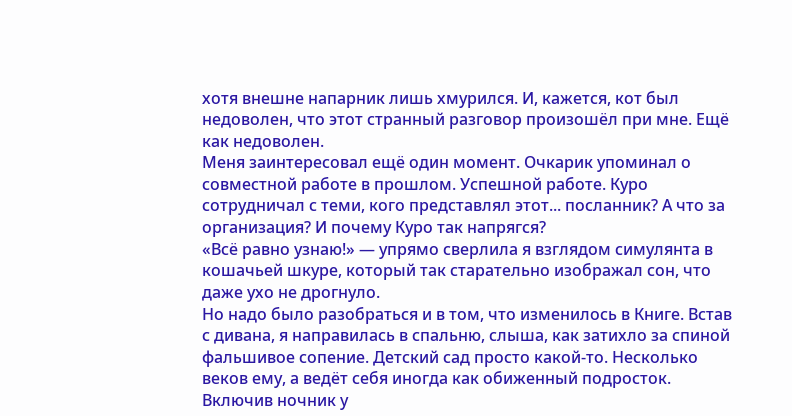хотя внешне напарник лишь хмурился. И, кажется, кот был недоволен, что этот странный разговор произошёл при мне. Ещё как недоволен.
Меня заинтересовал ещё один момент. Очкарик упоминал о совместной работе в прошлом. Успешной работе. Куро сотрудничал с теми, кого представлял этот... посланник? А что за организация? И почему Куро так напрягся?
«Всё равно узнаю!» — упрямо сверлила я взглядом симулянта в кошачьей шкуре, который так старательно изображал сон, что даже ухо не дрогнуло.
Но надо было разобраться и в том, что изменилось в Книге. Встав с дивана, я направилась в спальню, слыша, как затихло за спиной фальшивое сопение. Детский сад просто какой-то. Несколько веков ему, а ведёт себя иногда как обиженный подросток.
Включив ночник у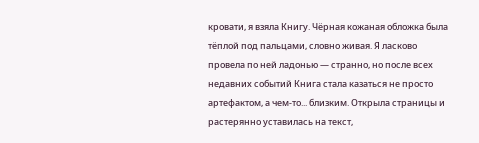кровати, я взяла Книгу. Чёрная кожаная обложка была тёплой под пальцами, словно живая. Я ласково провела по ней ладонью — странно, но после всех недавних событий Книга стала казаться не просто артефактом, а чем-то... близким. Открыла страницы и растерянно уставилась на текст,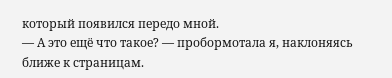который появился передо мной.
— А это ещё что такое? — пробормотала я, наклоняясь ближе к страницам.